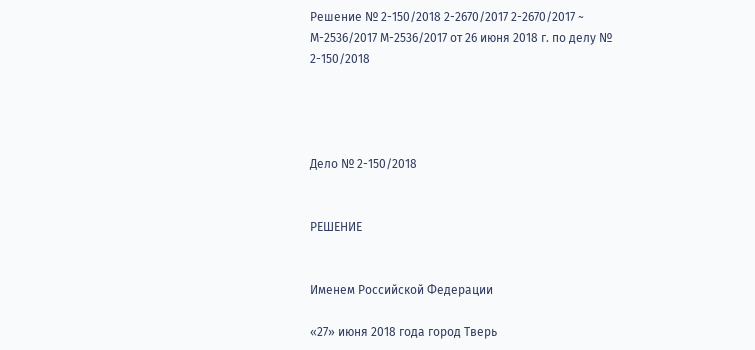Решение № 2-150/2018 2-2670/2017 2-2670/2017 ~ М-2536/2017 М-2536/2017 от 26 июня 2018 г. по делу № 2-150/2018




Дело № 2-150/2018


РЕШЕНИЕ


Именем Российской Федерации

«27» июня 2018 года город Тверь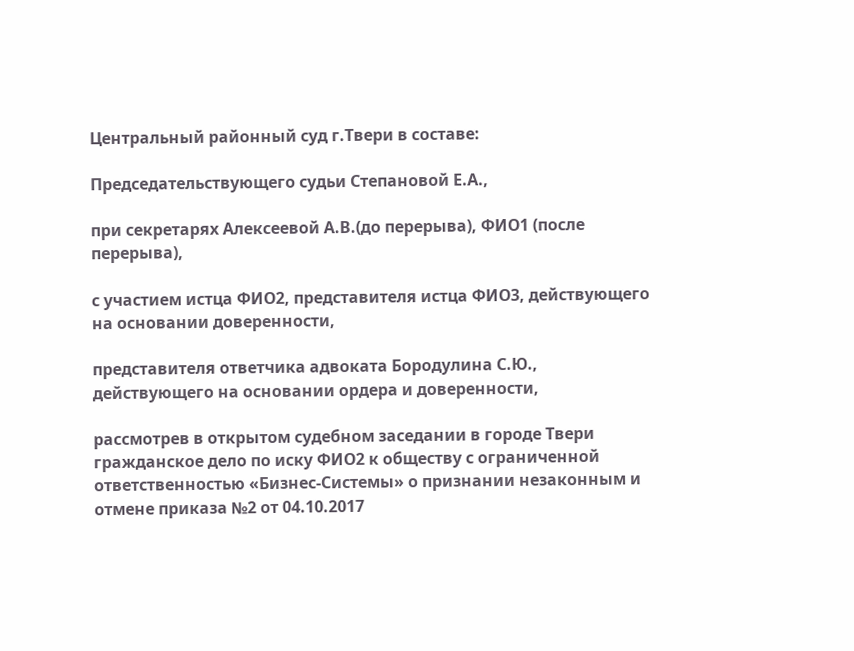Центральный районный суд г.Твери в составе:

Председательствующего судьи Степановой Е.А.,

при секретарях Алексеевой А.В.(до перерыва), ФИО1 (после перерыва),

с участием истца ФИО2, представителя истца ФИО3, действующего на основании доверенности,

представителя ответчика адвоката Бородулина С.Ю., действующего на основании ордера и доверенности,

рассмотрев в открытом судебном заседании в городе Твери гражданское дело по иску ФИО2 к обществу с ограниченной ответственностью «Бизнес-Системы» о признании незаконным и отмене приказа №2 от 04.10.2017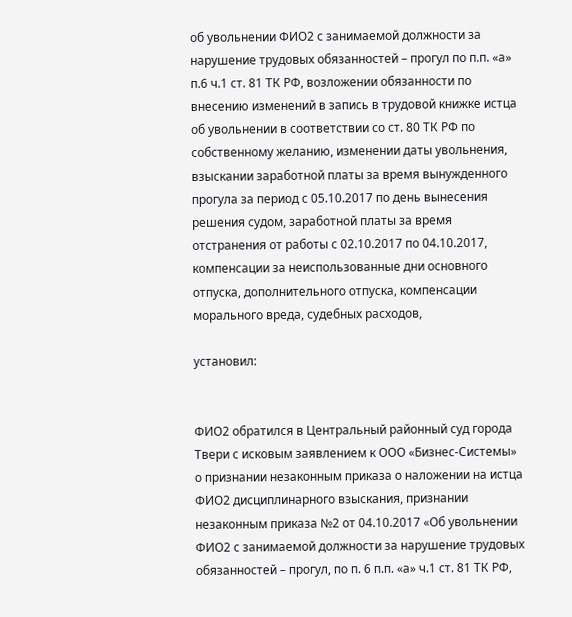об увольнении ФИО2 с занимаемой должности за нарушение трудовых обязанностей – прогул по п.п. «а» п.6 ч.1 ст. 81 ТК РФ, возложении обязанности по внесению изменений в запись в трудовой книжке истца об увольнении в соответствии со ст. 80 ТК РФ по собственному желанию, изменении даты увольнения, взыскании заработной платы за время вынужденного прогула за период с 05.10.2017 по день вынесения решения судом, заработной платы за время отстранения от работы с 02.10.2017 по 04.10.2017, компенсации за неиспользованные дни основного отпуска, дополнительного отпуска, компенсации морального вреда, судебных расходов,

установил:


ФИО2 обратился в Центральный районный суд города Твери с исковым заявлением к ООО «Бизнес-Системы» о признании незаконным приказа о наложении на истца ФИО2 дисциплинарного взыскания, признании незаконным приказа №2 от 04.10.2017 «Об увольнении ФИО2 с занимаемой должности за нарушение трудовых обязанностей – прогул, по п. 6 п.п. «а» ч.1 ст. 81 ТК РФ,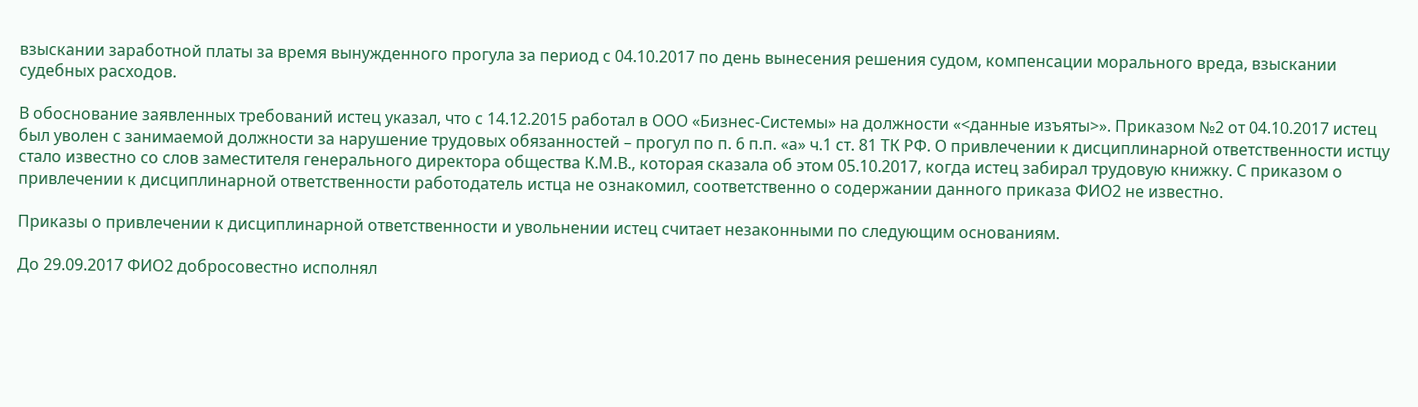взыскании заработной платы за время вынужденного прогула за период с 04.10.2017 по день вынесения решения судом, компенсации морального вреда, взыскании судебных расходов.

В обоснование заявленных требований истец указал, что с 14.12.2015 работал в ООО «Бизнес-Системы» на должности «<данные изъяты>». Приказом №2 от 04.10.2017 истец был уволен с занимаемой должности за нарушение трудовых обязанностей – прогул по п. 6 п.п. «а» ч.1 ст. 81 ТК РФ. О привлечении к дисциплинарной ответственности истцу стало известно со слов заместителя генерального директора общества К.М.В., которая сказала об этом 05.10.2017, когда истец забирал трудовую книжку. С приказом о привлечении к дисциплинарной ответственности работодатель истца не ознакомил, соответственно о содержании данного приказа ФИО2 не известно.

Приказы о привлечении к дисциплинарной ответственности и увольнении истец считает незаконными по следующим основаниям.

До 29.09.2017 ФИО2 добросовестно исполнял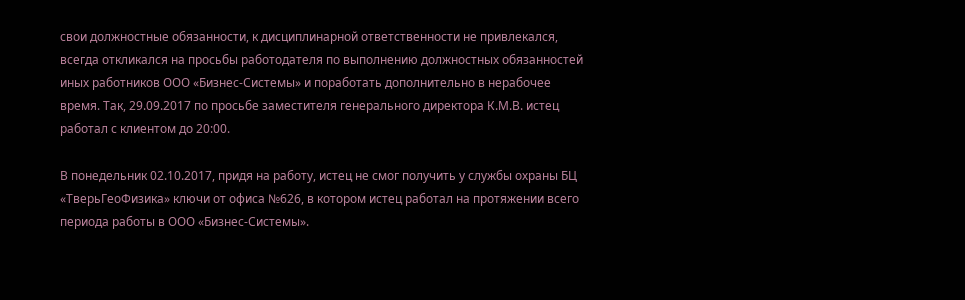свои должностные обязанности, к дисциплинарной ответственности не привлекался, всегда откликался на просьбы работодателя по выполнению должностных обязанностей иных работников ООО «Бизнес-Системы» и поработать дополнительно в нерабочее время. Так, 29.09.2017 по просьбе заместителя генерального директора К.М.В. истец работал с клиентом до 20:00.

В понедельник 02.10.2017, придя на работу, истец не смог получить у службы охраны БЦ «ТверьГеоФизика» ключи от офиса №626, в котором истец работал на протяжении всего периода работы в ООО «Бизнес-Системы».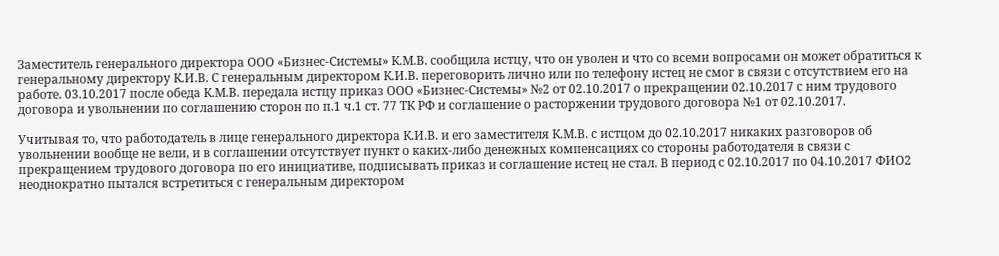Заместитель генерального директора ООО «Бизнес-Системы» К.М.В. сообщила истцу, что он уволен и что со всеми вопросами он может обратиться к генеральному директору К.И.В. С генеральным директором К.И.В. переговорить лично или по телефону истец не смог в связи с отсутствием его на работе. 03.10.2017 после обеда К.М.В. передала истцу приказ ООО «Бизнес-Системы» №2 от 02.10.2017 о прекращении 02.10.2017 с ним трудового договора и увольнении по соглашению сторон по п.1 ч.1 ст. 77 ТК РФ и соглашение о расторжении трудового договора №1 от 02.10.2017.

Учитывая то, что работодатель в лице генерального директора К.И.В. и его заместителя К.М.В. с истцом до 02.10.2017 никаких разговоров об увольнении вообще не вели, и в соглашении отсутствует пункт о каких-либо денежных компенсациях со стороны работодателя в связи с прекращением трудового договора по его инициативе, подписывать приказ и соглашение истец не стал. В период с 02.10.2017 по 04.10.2017 ФИО2 неоднократно пытался встретиться с генеральным директором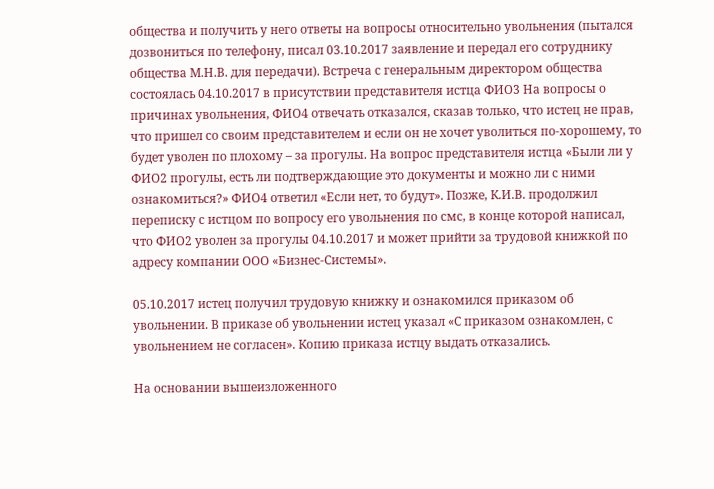общества и получить у него ответы на вопросы относительно увольнения (пытался дозвониться по телефону, писал 03.10.2017 заявление и передал его сотруднику общества М.Н.В. для передачи). Встреча с генеральным директором общества состоялась 04.10.2017 в присутствии представителя истца ФИО3 На вопросы о причинах увольнения, ФИО4 отвечать отказался, сказав только, что истец не прав, что пришел со своим представителем и если он не хочет уволиться по-хорошему, то будет уволен по плохому – за прогулы. На вопрос представителя истца «Были ли у ФИО2 прогулы, есть ли подтверждающие это документы и можно ли с ними ознакомиться?» ФИО4 ответил «Если нет, то будут». Позже, К.И.В. продолжил переписку с истцом по вопросу его увольнения по смс, в конце которой написал, что ФИО2 уволен за прогулы 04.10.2017 и может прийти за трудовой книжкой по адресу компании ООО «Бизнес-Системы».

05.10.2017 истец получил трудовую книжку и ознакомился приказом об увольнении. В приказе об увольнении истец указал «С приказом ознакомлен, с увольнением не согласен». Копию приказа истцу выдать отказались.

На основании вышеизложенного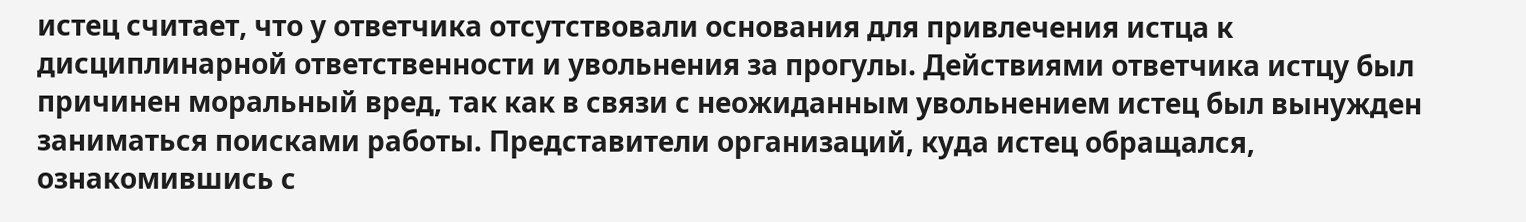истец считает, что у ответчика отсутствовали основания для привлечения истца к дисциплинарной ответственности и увольнения за прогулы. Действиями ответчика истцу был причинен моральный вред, так как в связи с неожиданным увольнением истец был вынужден заниматься поисками работы. Представители организаций, куда истец обращался, ознакомившись с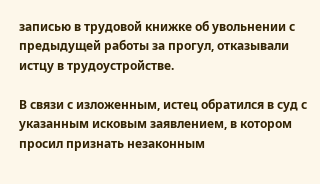записью в трудовой книжке об увольнении с предыдущей работы за прогул, отказывали истцу в трудоустройстве.

В связи с изложенным, истец обратился в суд с указанным исковым заявлением, в котором просил признать незаконным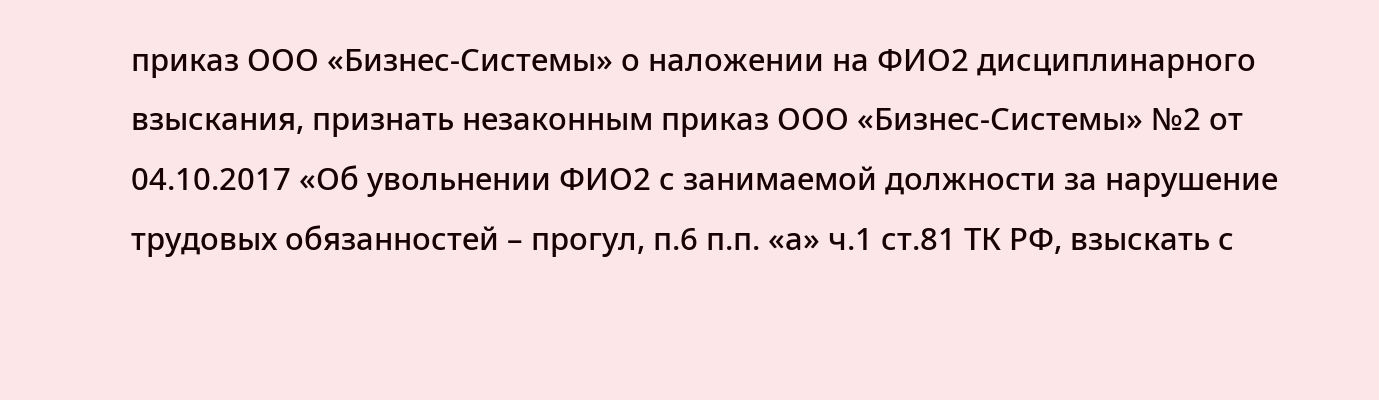приказ ООО «Бизнес-Системы» о наложении на ФИО2 дисциплинарного взыскания, признать незаконным приказ ООО «Бизнес-Системы» №2 от 04.10.2017 «Об увольнении ФИО2 с занимаемой должности за нарушение трудовых обязанностей – прогул, п.6 п.п. «а» ч.1 ст.81 ТК РФ, взыскать с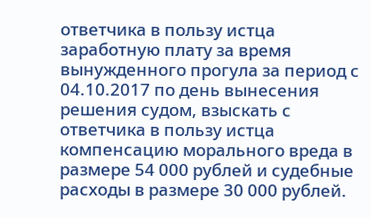ответчика в пользу истца заработную плату за время вынужденного прогула за период с 04.10.2017 по день вынесения решения судом, взыскать с ответчика в пользу истца компенсацию морального вреда в размере 54 000 рублей и судебные расходы в размере 30 000 рублей.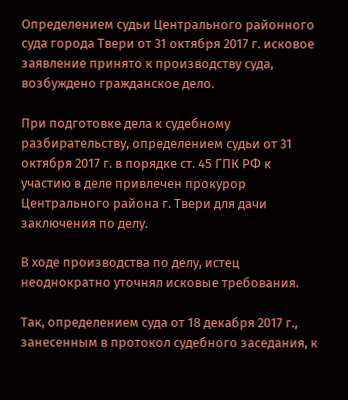Определением судьи Центрального районного суда города Твери от 31 октября 2017 г. исковое заявление принято к производству суда, возбуждено гражданское дело.

При подготовке дела к судебному разбирательству, определением судьи от 31 октября 2017 г. в порядке ст. 45 ГПК РФ к участию в деле привлечен прокурор Центрального района г. Твери для дачи заключения по делу.

В ходе производства по делу, истец неоднократно уточнял исковые требования.

Так, определением суда от 18 декабря 2017 г., занесенным в протокол судебного заседания, к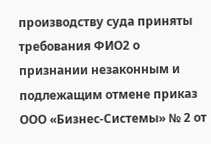производству суда приняты требования ФИО2 о признании незаконным и подлежащим отмене приказ ООО «Бизнес-Системы» № 2 от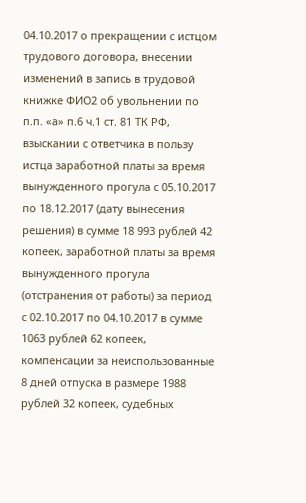04.10.2017 о прекращении с истцом трудового договора, внесении изменений в запись в трудовой книжке ФИО2 об увольнении по п.п. «а» п.6 ч.1 ст. 81 ТК РФ, взыскании с ответчика в пользу истца заработной платы за время вынужденного прогула с 05.10.2017 по 18.12.2017 (дату вынесения решения) в сумме 18 993 рублей 42 копеек, заработной платы за время вынужденного прогула (отстранения от работы) за период с 02.10.2017 по 04.10.2017 в сумме 1063 рублей 62 копеек, компенсации за неиспользованные 8 дней отпуска в размере 1988 рублей 32 копеек, судебных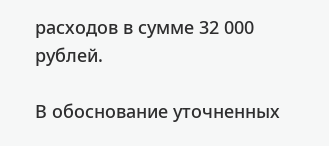расходов в сумме 32 000 рублей.

В обоснование уточненных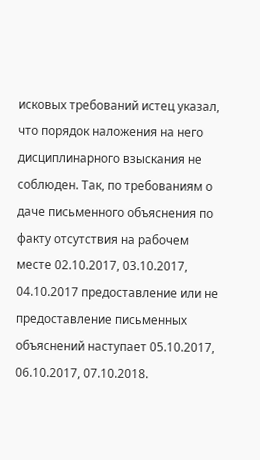исковых требований истец указал, что порядок наложения на него дисциплинарного взыскания не соблюден. Так, по требованиям о даче письменного объяснения по факту отсутствия на рабочем месте 02.10.2017, 03.10.2017, 04.10.2017 предоставление или не предоставление письменных объяснений наступает 05.10.2017, 06.10.2017, 07.10.2018.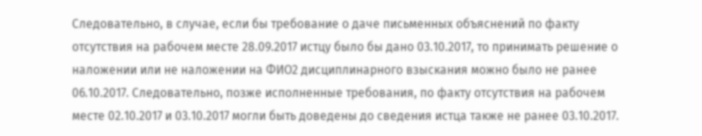Следовательно, в случае, если бы требование о даче письменных объяснений по факту отсутствия на рабочем месте 28.09.2017 истцу было бы дано 03.10.2017, то принимать решение о наложении или не наложении на ФИО2 дисциплинарного взыскания можно было не ранее 06.10.2017. Следовательно, позже исполненные требования, по факту отсутствия на рабочем месте 02.10.2017 и 03.10.2017 могли быть доведены до сведения истца также не ранее 03.10.2017.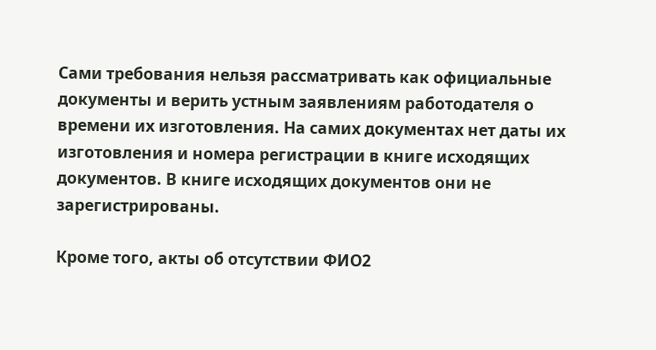Сами требования нельзя рассматривать как официальные документы и верить устным заявлениям работодателя о времени их изготовления. На самих документах нет даты их изготовления и номера регистрации в книге исходящих документов. В книге исходящих документов они не зарегистрированы.

Кроме того, акты об отсутствии ФИО2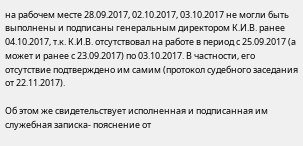на рабочем месте 28.09.2017, 02.10.2017, 03.10.2017 не могли быть выполнены и подписаны генеральным директором К.И.В. ранее 04.10.2017, т.к. К.И.В. отсутствовал на работе в период с 25.09.2017 (а может и ранее с 23.09.2017) по 03.10.2017. В частности, его отсутствие подтверждено им самим (протокол судебного заседания от 22.11.2017).

Об этом же свидетельствует исполненная и подписанная им служебная записка- пояснение от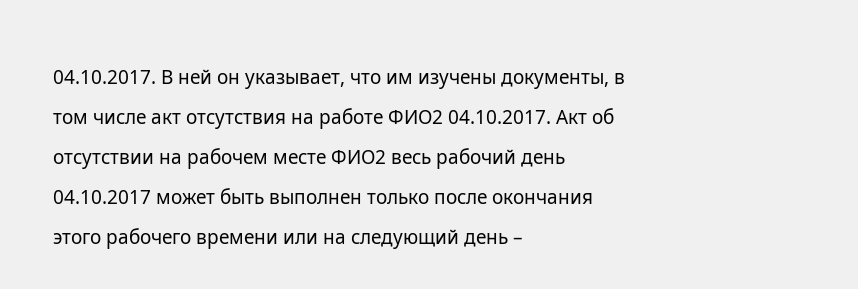04.10.2017. В ней он указывает, что им изучены документы, в том числе акт отсутствия на работе ФИО2 04.10.2017. Акт об отсутствии на рабочем месте ФИО2 весь рабочий день 04.10.2017 может быть выполнен только после окончания этого рабочего времени или на следующий день –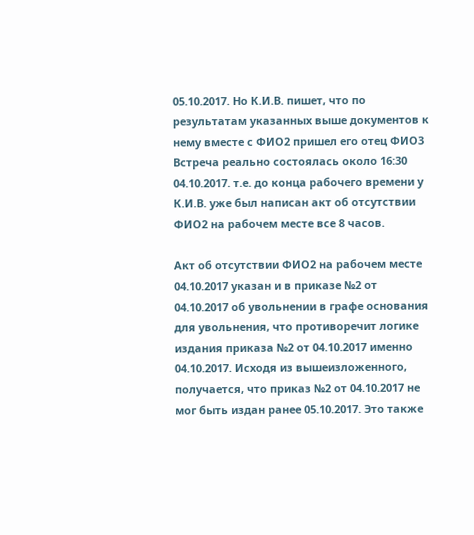05.10.2017. Но К.И.В. пишет, что по результатам указанных выше документов к нему вместе с ФИО2 пришел его отец ФИО3 Встреча реально состоялась около 16:30 04.10.2017. т.е. до конца рабочего времени у К.И.В. уже был написан акт об отсутствии ФИО2 на рабочем месте все 8 часов.

Акт об отсутствии ФИО2 на рабочем месте 04.10.2017 указан и в приказе №2 от 04.10.2017 об увольнении в графе основания для увольнения, что противоречит логике издания приказа №2 от 04.10.2017 именно 04.10.2017. Исходя из вышеизложенного, получается, что приказ №2 от 04.10.2017 не мог быть издан ранее 05.10.2017. Это также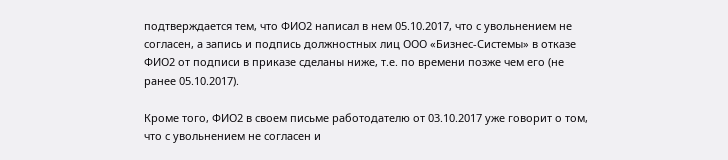подтверждается тем, что ФИО2 написал в нем 05.10.2017, что с увольнением не согласен, а запись и подпись должностных лиц ООО «Бизнес-Системы» в отказе ФИО2 от подписи в приказе сделаны ниже, т.е. по времени позже чем его (не ранее 05.10.2017).

Кроме того, ФИО2 в своем письме работодателю от 03.10.2017 уже говорит о том, что с увольнением не согласен и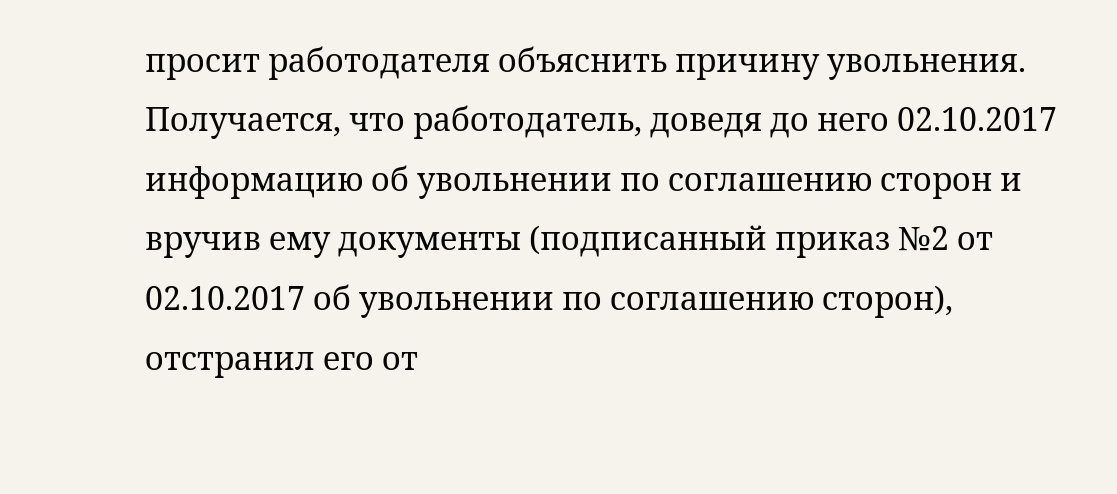просит работодателя объяснить причину увольнения. Получается, что работодатель, доведя до него 02.10.2017 информацию об увольнении по соглашению сторон и вручив ему документы (подписанный приказ №2 от 02.10.2017 об увольнении по соглашению сторон), отстранил его от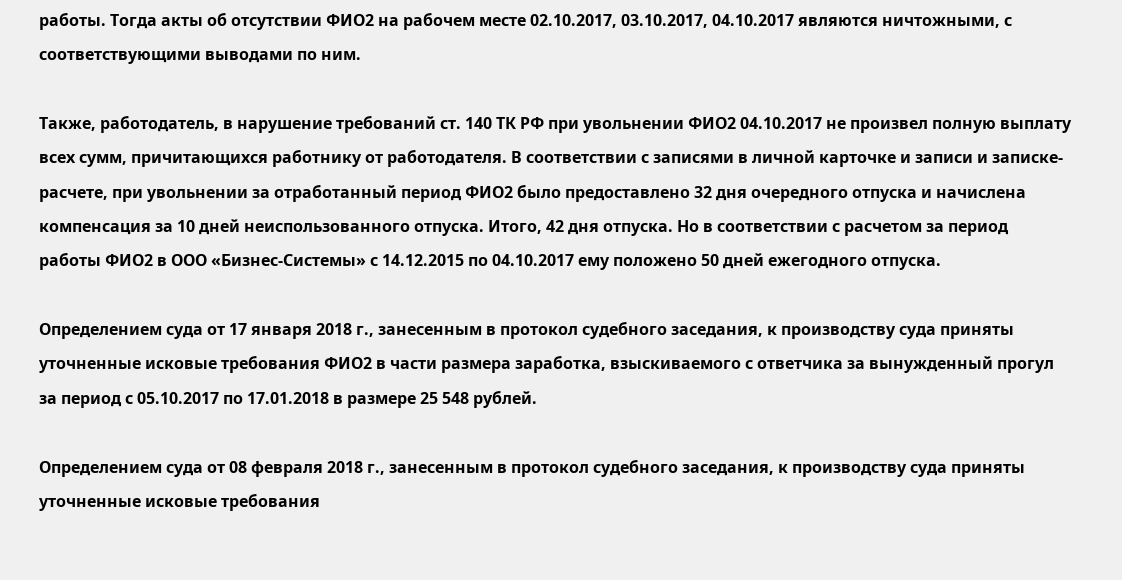работы. Тогда акты об отсутствии ФИО2 на рабочем месте 02.10.2017, 03.10.2017, 04.10.2017 являются ничтожными, с соответствующими выводами по ним.

Также, работодатель, в нарушение требований ст. 140 ТК РФ при увольнении ФИО2 04.10.2017 не произвел полную выплату всех сумм, причитающихся работнику от работодателя. В соответствии с записями в личной карточке и записи и записке-расчете, при увольнении за отработанный период ФИО2 было предоставлено 32 дня очередного отпуска и начислена компенсация за 10 дней неиспользованного отпуска. Итого, 42 дня отпуска. Но в соответствии с расчетом за период работы ФИО2 в ООО «Бизнес-Системы» с 14.12.2015 по 04.10.2017 ему положено 50 дней ежегодного отпуска.

Определением суда от 17 января 2018 г., занесенным в протокол судебного заседания, к производству суда приняты уточненные исковые требования ФИО2 в части размера заработка, взыскиваемого с ответчика за вынужденный прогул за период с 05.10.2017 по 17.01.2018 в размере 25 548 рублей.

Определением суда от 08 февраля 2018 г., занесенным в протокол судебного заседания, к производству суда приняты уточненные исковые требования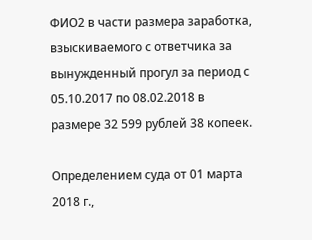ФИО2 в части размера заработка, взыскиваемого с ответчика за вынужденный прогул за период с 05.10.2017 по 08.02.2018 в размере 32 599 рублей 38 копеек.

Определением суда от 01 марта 2018 г.,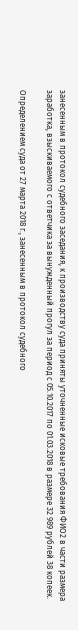занесенным в протокол судебного заседания, к производству суда приняты уточненные исковые требования ФИО2 в части размера заработка, взыскиваемого с ответчика за вынужденный прогул за период с 05.10.2017 по 01.03.2018 в размере 32 989 рублей 38 копеек.

Определением суда от 27 марта 2018 г., занесенным в протокол судебного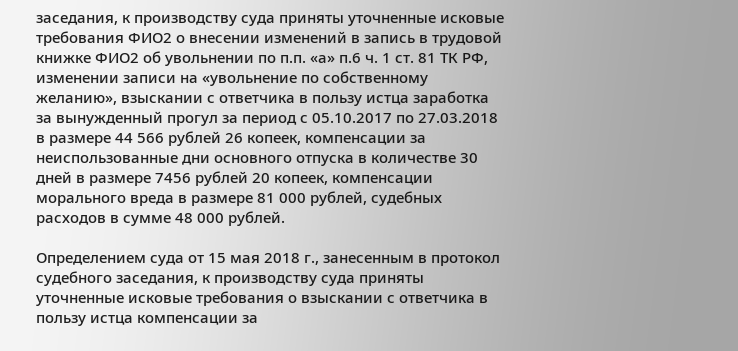заседания, к производству суда приняты уточненные исковые требования ФИО2 о внесении изменений в запись в трудовой книжке ФИО2 об увольнении по п.п. «а» п.6 ч. 1 ст. 81 ТК РФ, изменении записи на «увольнение по собственному желанию», взыскании с ответчика в пользу истца заработка за вынужденный прогул за период с 05.10.2017 по 27.03.2018 в размере 44 566 рублей 26 копеек, компенсации за неиспользованные дни основного отпуска в количестве 30 дней в размере 7456 рублей 20 копеек, компенсации морального вреда в размере 81 000 рублей, судебных расходов в сумме 48 000 рублей.

Определением суда от 15 мая 2018 г., занесенным в протокол судебного заседания, к производству суда приняты уточненные исковые требования о взыскании с ответчика в пользу истца компенсации за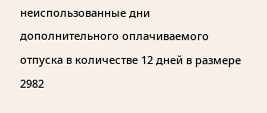неиспользованные дни дополнительного оплачиваемого отпуска в количестве 12 дней в размере 2982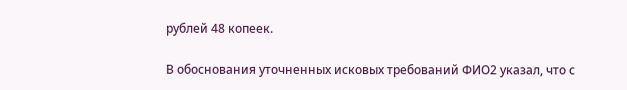рублей 48 копеек.

В обоснования уточненных исковых требований ФИО2 указал, что с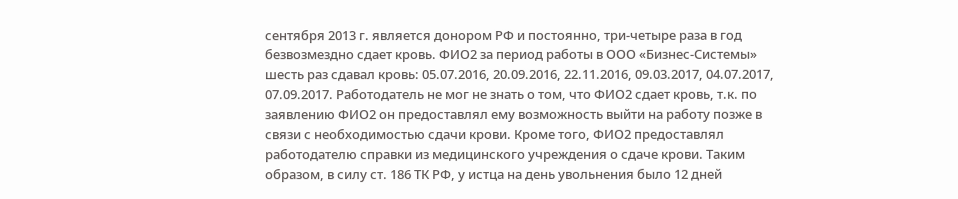сентября 2013 г. является донором РФ и постоянно, три-четыре раза в год безвозмездно сдает кровь. ФИО2 за период работы в ООО «Бизнес-Системы» шесть раз сдавал кровь: 05.07.2016, 20.09.2016, 22.11.2016, 09.03.2017, 04.07.2017, 07.09.2017. Работодатель не мог не знать о том, что ФИО2 сдает кровь, т.к. по заявлению ФИО2 он предоставлял ему возможность выйти на работу позже в связи с необходимостью сдачи крови. Кроме того, ФИО2 предоставлял работодателю справки из медицинского учреждения о сдаче крови. Таким образом, в силу ст. 186 ТК РФ, у истца на день увольнения было 12 дней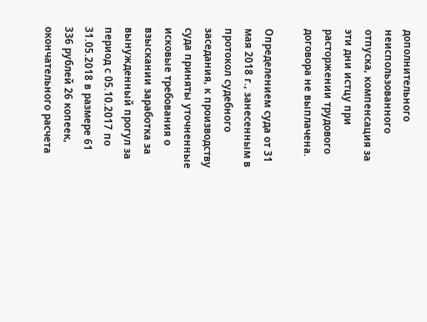дополнительного неиспользованного отпуска, компенсация за эти дни истцу при расторжении трудового договора не выплачена.

Определением суда от 31 мая 2018 г., занесенным в протокол судебного заседания, к производству суда приняты уточненные исковые требования о взыскании заработка за вынужденный прогул за период с 05.10.2017 по 31.05.2018 в размере 61 336 рублей 26 копеек, окончательного расчета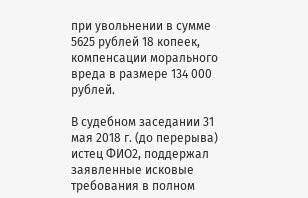при увольнении в сумме 5625 рублей 18 копеек, компенсации морального вреда в размере 134 000 рублей.

В судебном заседании 31 мая 2018 г. (до перерыва) истец ФИО2, поддержал заявленные исковые требования в полном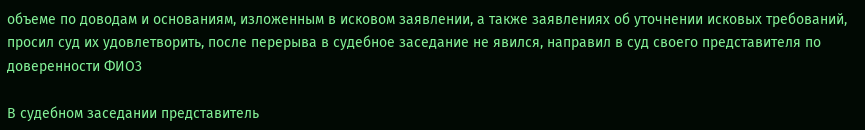объеме по доводам и основаниям, изложенным в исковом заявлении, а также заявлениях об уточнении исковых требований, просил суд их удовлетворить, после перерыва в судебное заседание не явился, направил в суд своего представителя по доверенности ФИО3

В судебном заседании представитель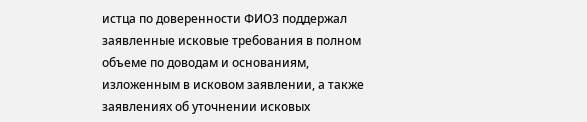истца по доверенности ФИО3 поддержал заявленные исковые требования в полном объеме по доводам и основаниям, изложенным в исковом заявлении, а также заявлениях об уточнении исковых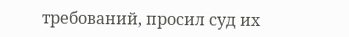требований, просил суд их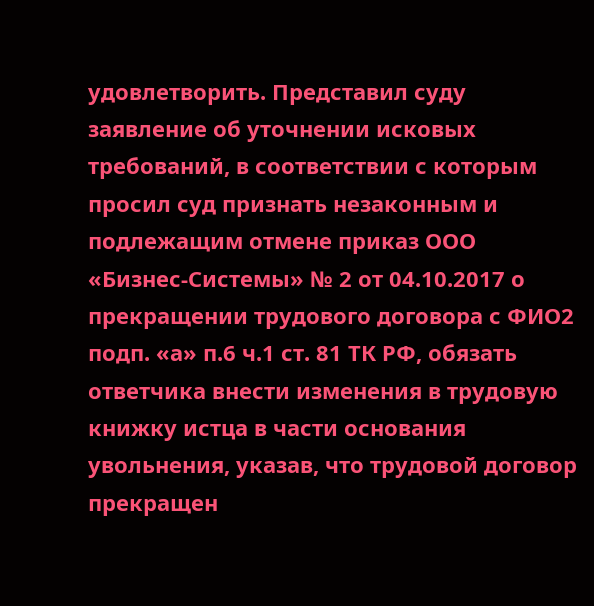удовлетворить. Представил суду заявление об уточнении исковых требований, в соответствии с которым просил суд признать незаконным и подлежащим отмене приказ ООО «Бизнес-Системы» № 2 от 04.10.2017 о прекращении трудового договора с ФИО2 подп. «а» п.6 ч.1 ст. 81 ТК РФ, обязать ответчика внести изменения в трудовую книжку истца в части основания увольнения, указав, что трудовой договор прекращен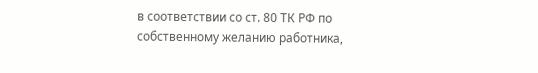в соответствии со ст. 80 ТК РФ по собственному желанию работника,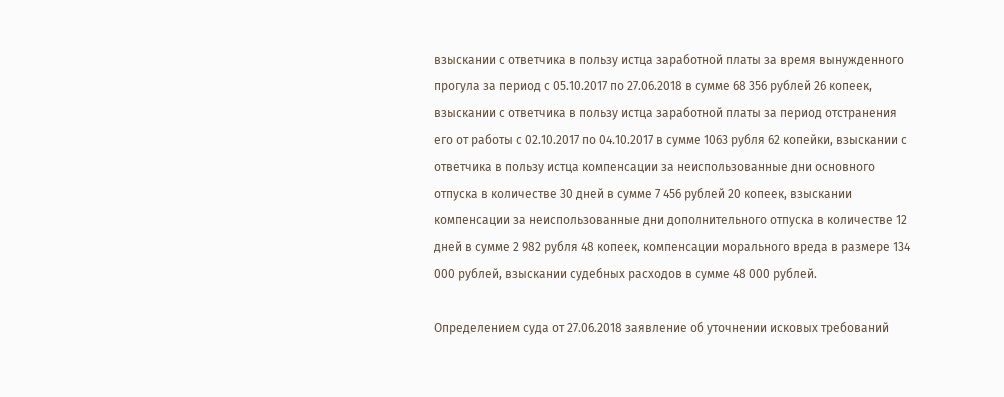взыскании с ответчика в пользу истца заработной платы за время вынужденного прогула за период с 05.10.2017 по 27.06.2018 в сумме 68 356 рублей 26 копеек, взыскании с ответчика в пользу истца заработной платы за период отстранения его от работы с 02.10.2017 по 04.10.2017 в сумме 1063 рубля 62 копейки, взыскании с ответчика в пользу истца компенсации за неиспользованные дни основного отпуска в количестве 30 дней в сумме 7 456 рублей 20 копеек, взыскании компенсации за неиспользованные дни дополнительного отпуска в количестве 12 дней в сумме 2 982 рубля 48 копеек, компенсации морального вреда в размере 134 000 рублей, взыскании судебных расходов в сумме 48 000 рублей.

Определением суда от 27.06.2018 заявление об уточнении исковых требований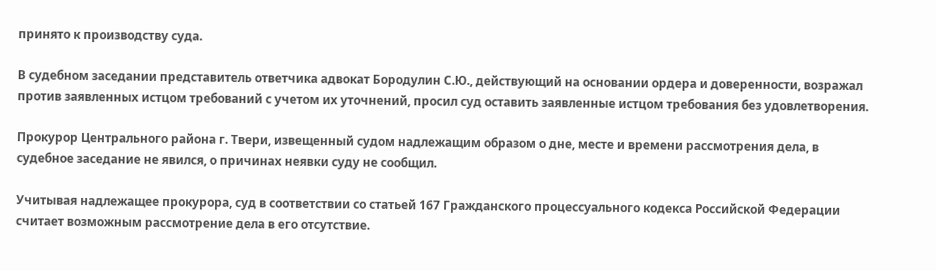принято к производству суда.

В судебном заседании представитель ответчика адвокат Бородулин С.Ю., действующий на основании ордера и доверенности, возражал против заявленных истцом требований с учетом их уточнений, просил суд оставить заявленные истцом требования без удовлетворения.

Прокурор Центрального района г. Твери, извещенный судом надлежащим образом о дне, месте и времени рассмотрения дела, в судебное заседание не явился, о причинах неявки суду не сообщил.

Учитывая надлежащее прокурора, суд в соответствии со статьей 167 Гражданского процессуального кодекса Российской Федерации считает возможным рассмотрение дела в его отсутствие.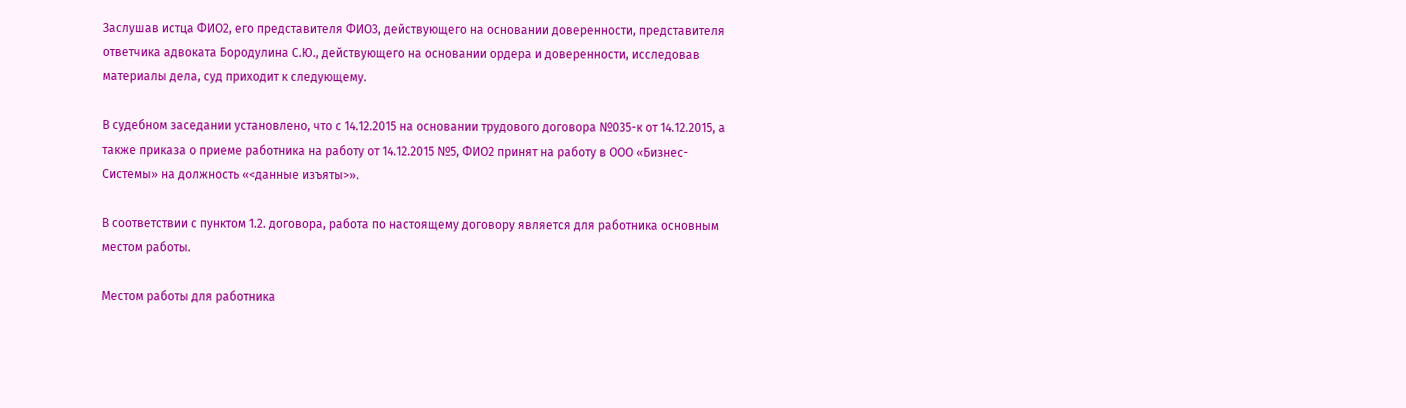Заслушав истца ФИО2, его представителя ФИО3, действующего на основании доверенности, представителя ответчика адвоката Бородулина С.Ю., действующего на основании ордера и доверенности, исследовав материалы дела, суд приходит к следующему.

В судебном заседании установлено, что с 14.12.2015 на основании трудового договора №035-к от 14.12.2015, а также приказа о приеме работника на работу от 14.12.2015 №5, ФИО2 принят на работу в ООО «Бизнес-Системы» на должность «<данные изъяты>».

В соответствии с пунктом 1.2. договора, работа по настоящему договору является для работника основным местом работы.

Местом работы для работника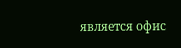является офис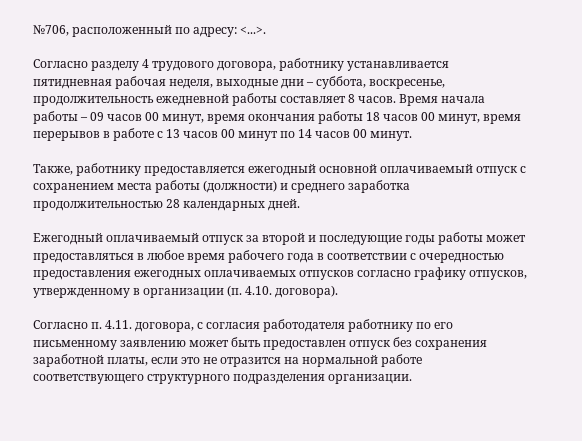№706, расположенный по адресу: <...>.

Согласно разделу 4 трудового договора, работнику устанавливается пятидневная рабочая неделя, выходные дни – суббота, воскресенье, продолжительность ежедневной работы составляет 8 часов. Время начала работы – 09 часов 00 минут, время окончания работы 18 часов 00 минут, время перерывов в работе с 13 часов 00 минут по 14 часов 00 минут.

Также, работнику предоставляется ежегодный основной оплачиваемый отпуск с сохранением места работы (должности) и среднего заработка продолжительностью 28 календарных дней.

Ежегодный оплачиваемый отпуск за второй и последующие годы работы может предоставляться в любое время рабочего года в соответствии с очередностью предоставления ежегодных оплачиваемых отпусков согласно графику отпусков, утвержденному в организации (п. 4.10. договора).

Согласно п. 4.11. договора, с согласия работодателя работнику по его письменному заявлению может быть предоставлен отпуск без сохранения заработной платы, если это не отразится на нормальной работе соответствующего структурного подразделения организации.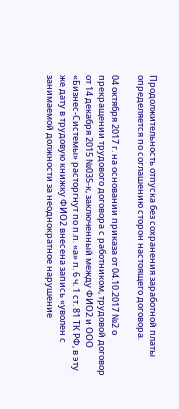Продолжительность отпуска без сохранения заработной платы определяется по соглашению сторон настоящего договора.

04 октября 2017 г. на основании приказа от 04.10.2017 №2 о прекращении трудового договора с работником, трудовой договор от 14 декабря 2015 №035-к, заключенный между ФИО2 и ООО «Бизнес-Системы» расторгнут по п.п. «а» п. 6 ч. 1 ст. 81 ТК РФ, в эту же дату в трудовую книжку ФИО2 внесена запись «уволен с занимаемой должности за неоднократное нарушение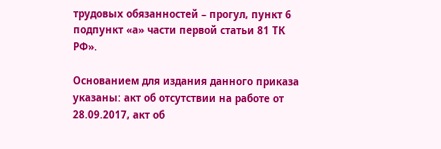трудовых обязанностей – прогул, пункт 6 подпункт «а» части первой статьи 81 ТК РФ».

Основанием для издания данного приказа указаны: акт об отсутствии на работе от 28.09.2017, акт об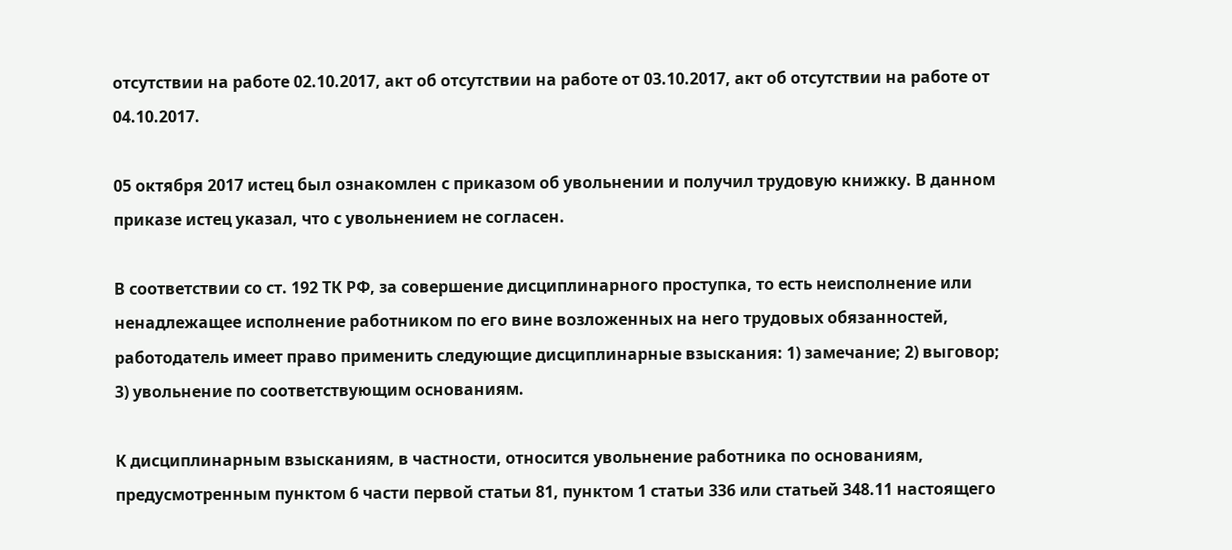отсутствии на работе 02.10.2017, акт об отсутствии на работе от 03.10.2017, акт об отсутствии на работе от 04.10.2017.

05 октября 2017 истец был ознакомлен с приказом об увольнении и получил трудовую книжку. В данном приказе истец указал, что с увольнением не согласен.

В соответствии со ст. 192 ТК РФ, за совершение дисциплинарного проступка, то есть неисполнение или ненадлежащее исполнение работником по его вине возложенных на него трудовых обязанностей, работодатель имеет право применить следующие дисциплинарные взыскания: 1) замечание; 2) выговор; 3) увольнение по соответствующим основаниям.

К дисциплинарным взысканиям, в частности, относится увольнение работника по основаниям, предусмотренным пунктом 6 части первой статьи 81, пунктом 1 статьи 336 или статьей 348.11 настоящего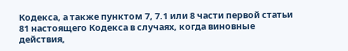Кодекса, а также пунктом 7, 7.1 или 8 части первой статьи 81 настоящего Кодекса в случаях, когда виновные действия,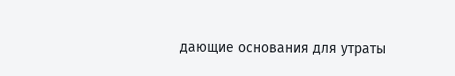дающие основания для утраты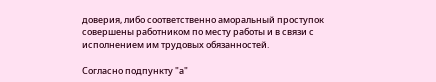доверия, либо соответственно аморальный проступок совершены работником по месту работы и в связи с исполнением им трудовых обязанностей.

Согласно подпункту "а"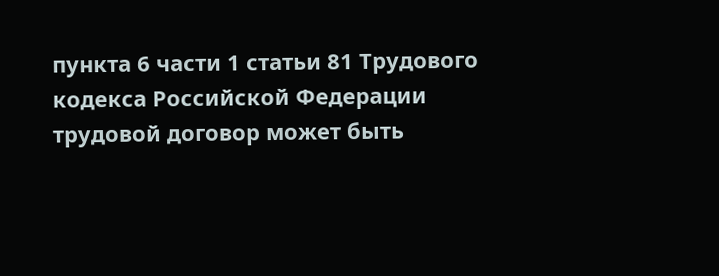пункта 6 части 1 статьи 81 Трудового кодекса Российской Федерации трудовой договор может быть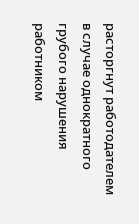расторгнут работодателем в случае однократного грубого нарушения работником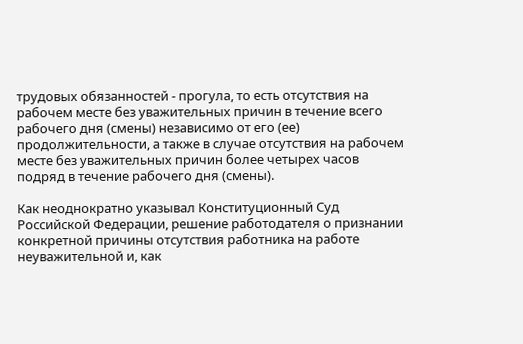трудовых обязанностей - прогула, то есть отсутствия на рабочем месте без уважительных причин в течение всего рабочего дня (смены) независимо от его (ее) продолжительности, а также в случае отсутствия на рабочем месте без уважительных причин более четырех часов подряд в течение рабочего дня (смены).

Как неоднократно указывал Конституционный Суд Российской Федерации, решение работодателя о признании конкретной причины отсутствия работника на работе неуважительной и, как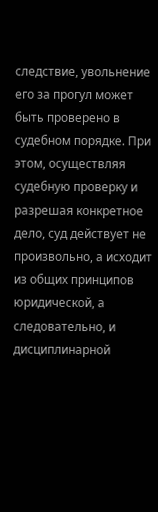следствие, увольнение его за прогул может быть проверено в судебном порядке. При этом, осуществляя судебную проверку и разрешая конкретное дело, суд действует не произвольно, а исходит из общих принципов юридической, а следовательно, и дисциплинарной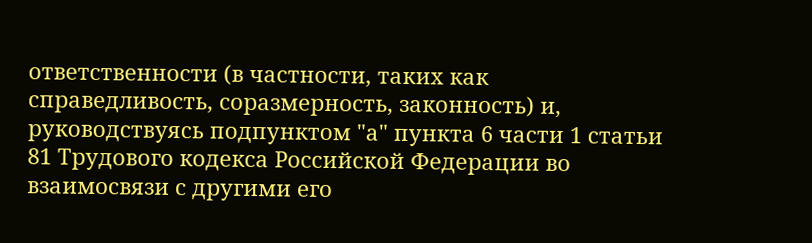ответственности (в частности, таких как справедливость, соразмерность, законность) и, руководствуясь подпунктом "а" пункта 6 части 1 статьи 81 Трудового кодекса Российской Федерации во взаимосвязи с другими его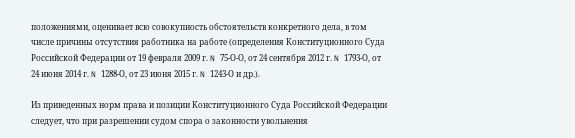положениями, оценивает всю совокупность обстоятельств конкретного дела, в том числе причины отсутствия работника на работе (определения Конституционного Суда Российской Федерации от 19 февраля 2009 г. N 75-О-О, от 24 сентября 2012 г. N 1793-О, от 24 июня 2014 г. N 1288-О, от 23 июня 2015 г. N 1243-О и др.).

Из приведенных норм права и позиции Конституционного Суда Российской Федерации следует, что при разрешении судом спора о законности увольнения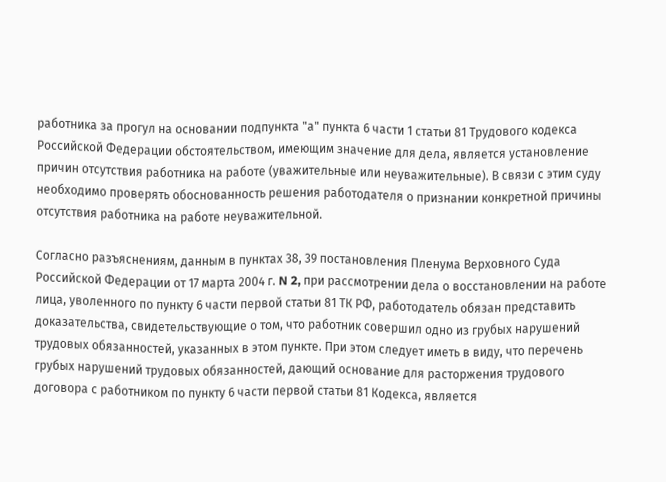работника за прогул на основании подпункта "а" пункта 6 части 1 статьи 81 Трудового кодекса Российской Федерации обстоятельством, имеющим значение для дела, является установление причин отсутствия работника на работе (уважительные или неуважительные). В связи с этим суду необходимо проверять обоснованность решения работодателя о признании конкретной причины отсутствия работника на работе неуважительной.

Согласно разъяснениям, данным в пунктах 38, 39 постановления Пленума Верховного Суда Российской Федерации от 17 марта 2004 г. N 2, при рассмотрении дела о восстановлении на работе лица, уволенного по пункту 6 части первой статьи 81 ТК РФ, работодатель обязан представить доказательства, свидетельствующие о том, что работник совершил одно из грубых нарушений трудовых обязанностей, указанных в этом пункте. При этом следует иметь в виду, что перечень грубых нарушений трудовых обязанностей, дающий основание для расторжения трудового договора с работником по пункту 6 части первой статьи 81 Кодекса, является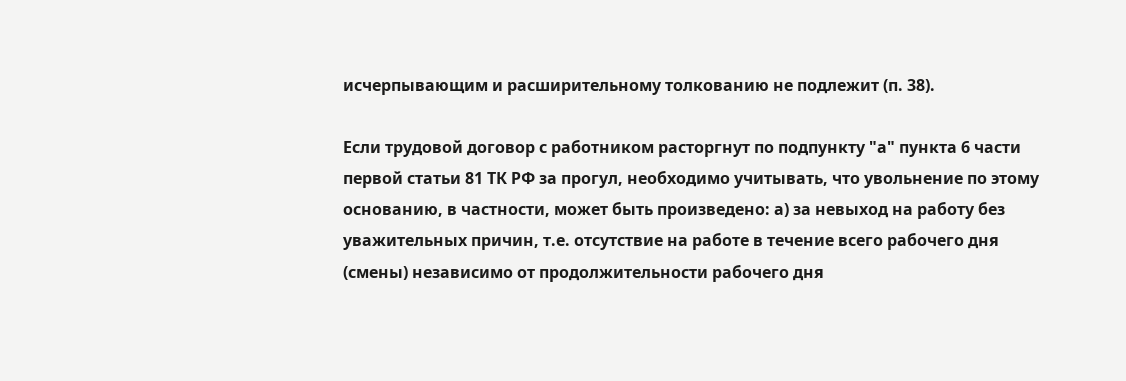исчерпывающим и расширительному толкованию не подлежит (п. 38).

Если трудовой договор с работником расторгнут по подпункту "а" пункта 6 части первой статьи 81 ТК РФ за прогул, необходимо учитывать, что увольнение по этому основанию, в частности, может быть произведено: а) за невыход на работу без уважительных причин, т.е. отсутствие на работе в течение всего рабочего дня (смены) независимо от продолжительности рабочего дня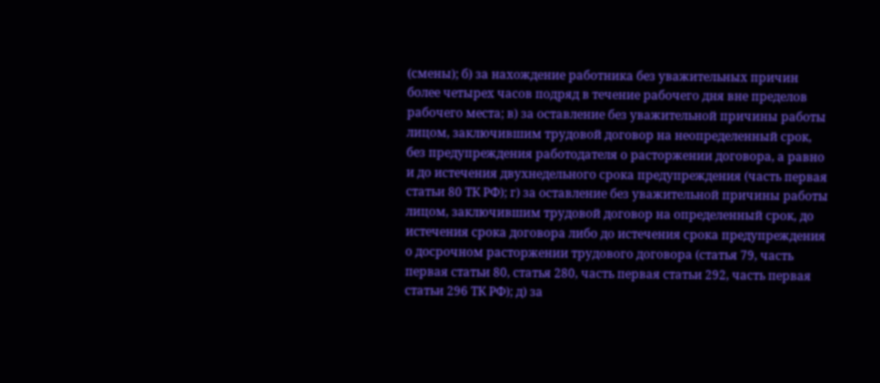(смены); б) за нахождение работника без уважительных причин более четырех часов подряд в течение рабочего дня вне пределов рабочего места; в) за оставление без уважительной причины работы лицом, заключившим трудовой договор на неопределенный срок, без предупреждения работодателя о расторжении договора, а равно и до истечения двухнедельного срока предупреждения (часть первая статьи 80 ТК РФ); г) за оставление без уважительной причины работы лицом, заключившим трудовой договор на определенный срок, до истечения срока договора либо до истечения срока предупреждения о досрочном расторжении трудового договора (статья 79, часть первая статьи 80, статья 280, часть первая статьи 292, часть первая статьи 296 ТК РФ); д) за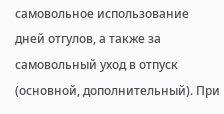самовольное использование дней отгулов, а также за самовольный уход в отпуск (основной, дополнительный). При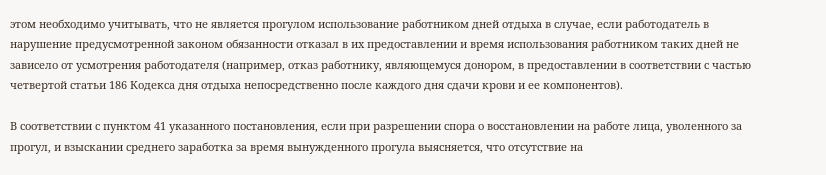этом необходимо учитывать, что не является прогулом использование работником дней отдыха в случае, если работодатель в нарушение предусмотренной законом обязанности отказал в их предоставлении и время использования работником таких дней не зависело от усмотрения работодателя (например, отказ работнику, являющемуся донором, в предоставлении в соответствии с частью четвертой статьи 186 Кодекса дня отдыха непосредственно после каждого дня сдачи крови и ее компонентов).

В соответствии с пунктом 41 указанного постановления, если при разрешении спора о восстановлении на работе лица, уволенного за прогул, и взыскании среднего заработка за время вынужденного прогула выясняется, что отсутствие на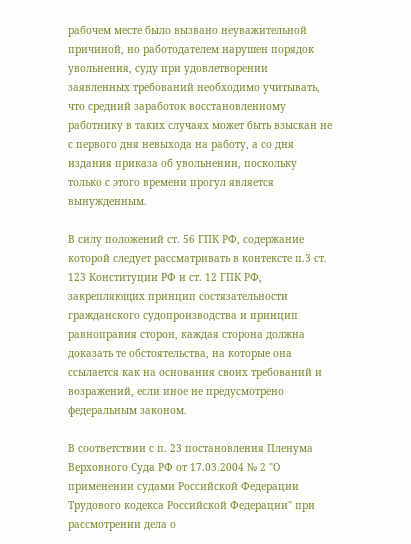рабочем месте было вызвано неуважительной причиной, но работодателем нарушен порядок увольнения, суду при удовлетворении заявленных требований необходимо учитывать, что средний заработок восстановленному работнику в таких случаях может быть взыскан не с первого дня невыхода на работу, а со дня издания приказа об увольнении, поскольку только с этого времени прогул является вынужденным.

В силу положений ст. 56 ГПК РФ, содержание которой следует рассматривать в контексте п.3 ст. 123 Конституции РФ и ст. 12 ГПК РФ, закрепляющих принцип состязательности гражданского судопроизводства и принцип равноправия сторон, каждая сторона должна доказать те обстоятельства, на которые она ссылается как на основания своих требований и возражений, если иное не предусмотрено федеральным законом.

В соответствии с п. 23 постановления Пленума Верховного Суда РФ от 17.03.2004 № 2 "О применении судами Российской Федерации Трудового кодекса Российской Федерации" при рассмотрении дела о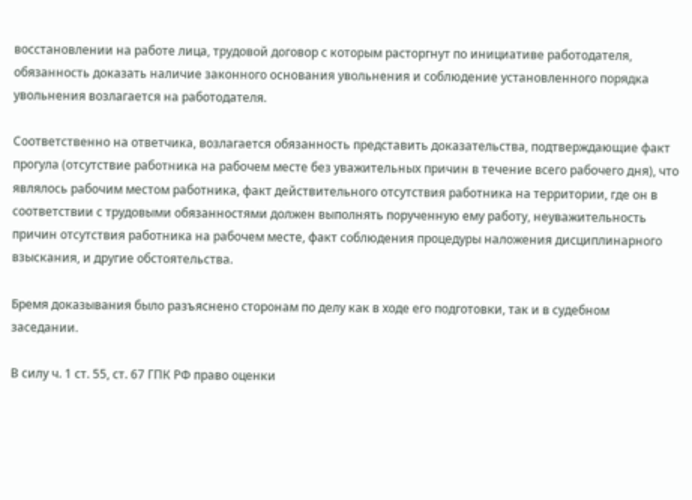восстановлении на работе лица, трудовой договор с которым расторгнут по инициативе работодателя, обязанность доказать наличие законного основания увольнения и соблюдение установленного порядка увольнения возлагается на работодателя.

Соответственно на ответчика, возлагается обязанность представить доказательства, подтверждающие факт прогула (отсутствие работника на рабочем месте без уважительных причин в течение всего рабочего дня), что являлось рабочим местом работника, факт действительного отсутствия работника на территории, где он в соответствии с трудовыми обязанностями должен выполнять порученную ему работу, неуважительность причин отсутствия работника на рабочем месте, факт соблюдения процедуры наложения дисциплинарного взыскания, и другие обстоятельства.

Бремя доказывания было разъяснено сторонам по делу как в ходе его подготовки, так и в судебном заседании.

В силу ч. 1 ст. 55, ст. 67 ГПК РФ право оценки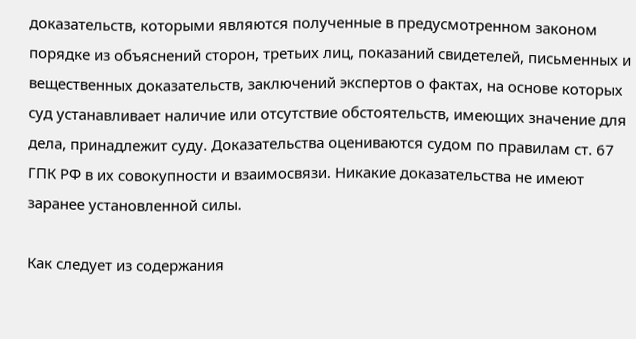доказательств, которыми являются полученные в предусмотренном законом порядке из объяснений сторон, третьих лиц, показаний свидетелей, письменных и вещественных доказательств, заключений экспертов о фактах, на основе которых суд устанавливает наличие или отсутствие обстоятельств, имеющих значение для дела, принадлежит суду. Доказательства оцениваются судом по правилам ст. 67 ГПК РФ в их совокупности и взаимосвязи. Никакие доказательства не имеют заранее установленной силы.

Как следует из содержания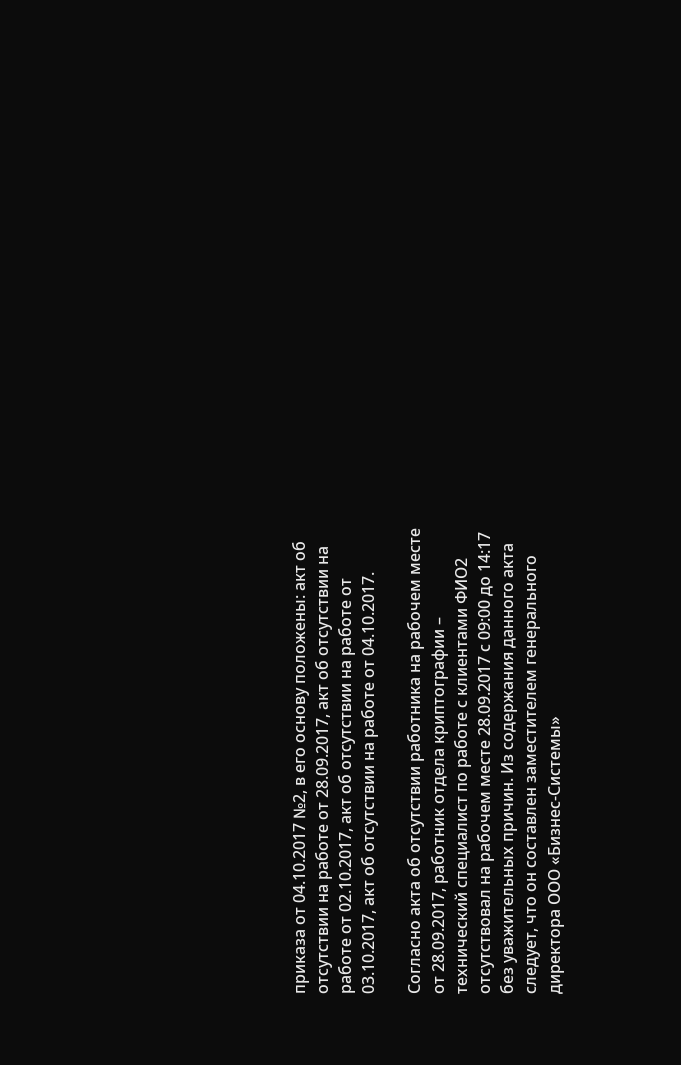приказа от 04.10.2017 №2, в его основу положены: акт об отсутствии на работе от 28.09.2017, акт об отсутствии на работе от 02.10.2017, акт об отсутствии на работе от 03.10.2017, акт об отсутствии на работе от 04.10.2017.

Согласно акта об отсутствии работника на рабочем месте от 28.09.2017, работник отдела криптографии – технический специалист по работе с клиентами ФИО2 отсутствовал на рабочем месте 28.09.2017 с 09:00 до 14:17 без уважительных причин. Из содержания данного акта следует, что он составлен заместителем генерального директора ООО «Бизнес-Системы»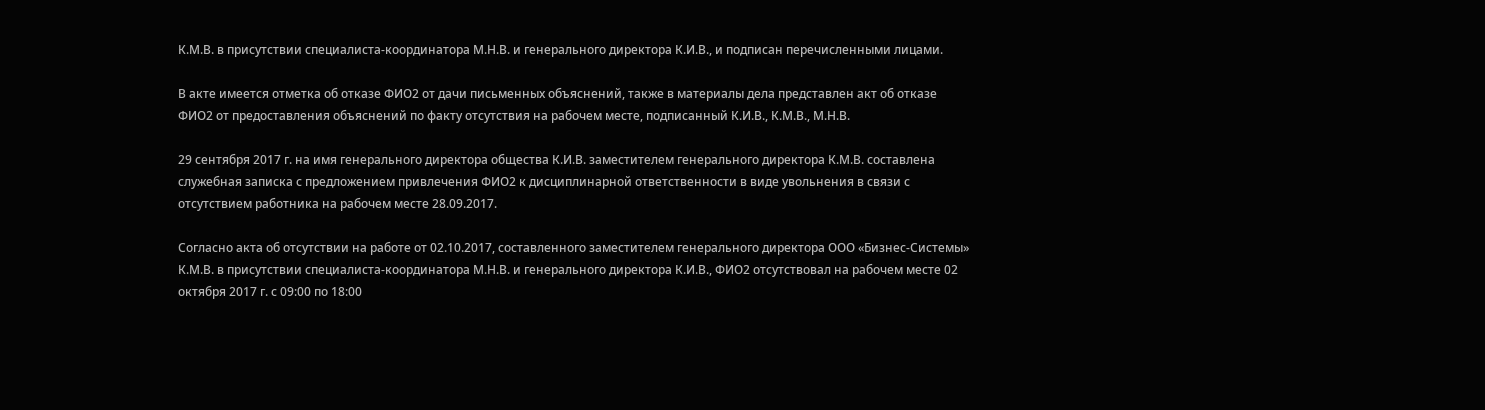К.М.В. в присутствии специалиста-координатора М.Н.В. и генерального директора К.И.В., и подписан перечисленными лицами.

В акте имеется отметка об отказе ФИО2 от дачи письменных объяснений, также в материалы дела представлен акт об отказе ФИО2 от предоставления объяснений по факту отсутствия на рабочем месте, подписанный К.И.В., К.М.В., М.Н.В.

29 сентября 2017 г. на имя генерального директора общества К.И.В. заместителем генерального директора К.М.В. составлена служебная записка с предложением привлечения ФИО2 к дисциплинарной ответственности в виде увольнения в связи с отсутствием работника на рабочем месте 28.09.2017.

Согласно акта об отсутствии на работе от 02.10.2017, составленного заместителем генерального директора ООО «Бизнес-Системы» К.М.В. в присутствии специалиста-координатора М.Н.В. и генерального директора К.И.В., ФИО2 отсутствовал на рабочем месте 02 октября 2017 г. с 09:00 по 18:00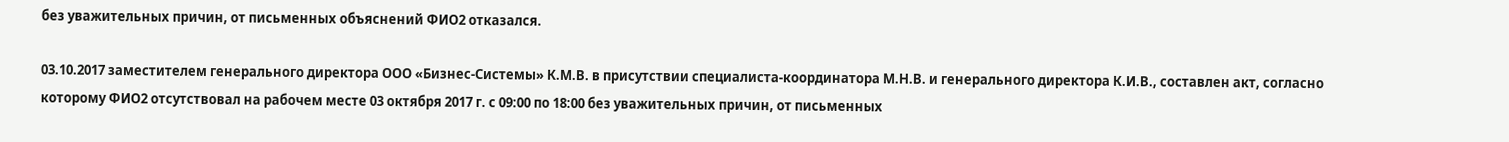без уважительных причин, от письменных объяснений ФИО2 отказался.

03.10.2017 заместителем генерального директора ООО «Бизнес-Системы» К.М.В. в присутствии специалиста-координатора М.Н.В. и генерального директора К.И.В., составлен акт, согласно которому ФИО2 отсутствовал на рабочем месте 03 октября 2017 г. с 09:00 по 18:00 без уважительных причин, от письменных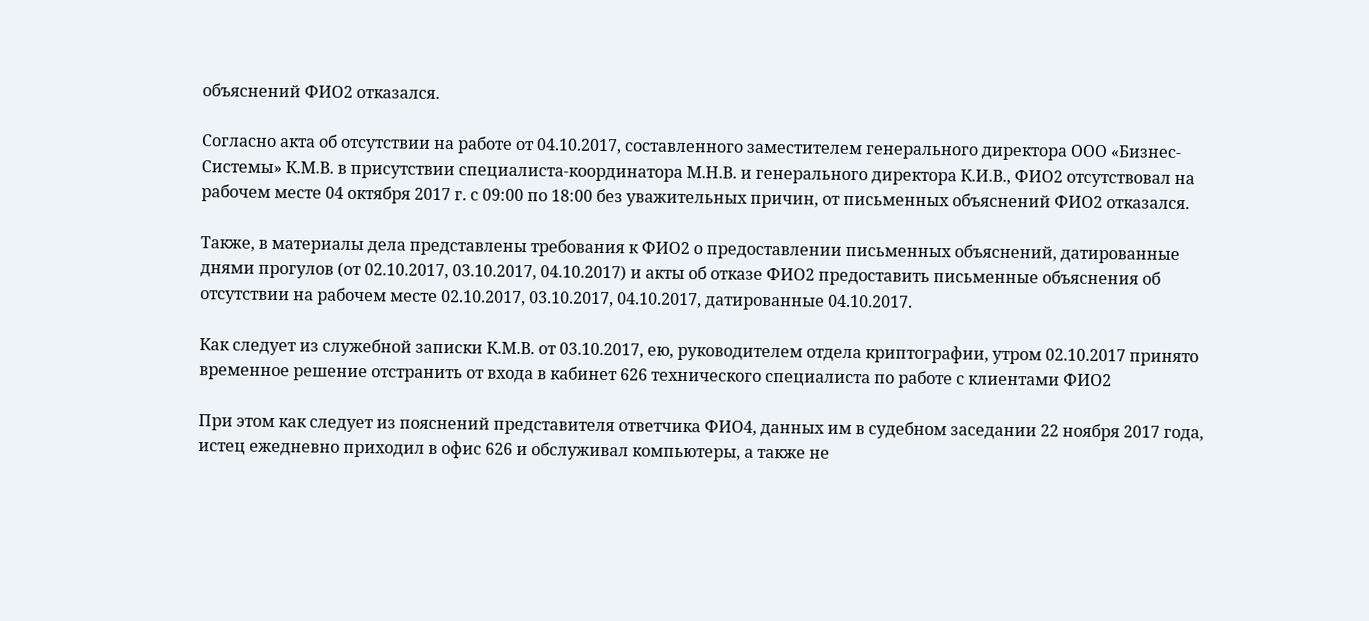объяснений ФИО2 отказался.

Согласно акта об отсутствии на работе от 04.10.2017, составленного заместителем генерального директора ООО «Бизнес-Системы» К.М.В. в присутствии специалиста-координатора М.Н.В. и генерального директора К.И.В., ФИО2 отсутствовал на рабочем месте 04 октября 2017 г. с 09:00 по 18:00 без уважительных причин, от письменных объяснений ФИО2 отказался.

Также, в материалы дела представлены требования к ФИО2 о предоставлении письменных объяснений, датированные днями прогулов (от 02.10.2017, 03.10.2017, 04.10.2017) и акты об отказе ФИО2 предоставить письменные объяснения об отсутствии на рабочем месте 02.10.2017, 03.10.2017, 04.10.2017, датированные 04.10.2017.

Как следует из служебной записки К.М.В. от 03.10.2017, ею, руководителем отдела криптографии, утром 02.10.2017 принято временное решение отстранить от входа в кабинет 626 технического специалиста по работе с клиентами ФИО2

При этом как следует из пояснений представителя ответчика ФИО4, данных им в судебном заседании 22 ноября 2017 года, истец ежедневно приходил в офис 626 и обслуживал компьютеры, а также не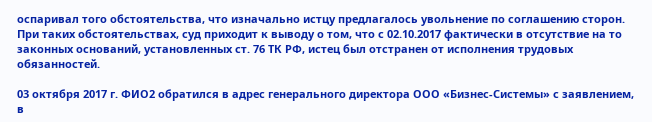оспаривал того обстоятельства, что изначально истцу предлагалось увольнение по соглашению сторон. При таких обстоятельствах, суд приходит к выводу о том, что с 02.10.2017 фактически в отсутствие на то законных оснований, установленных ст. 76 ТК РФ, истец был отстранен от исполнения трудовых обязанностей.

03 октября 2017 г. ФИО2 обратился в адрес генерального директора ООО «Бизнес-Системы» с заявлением, в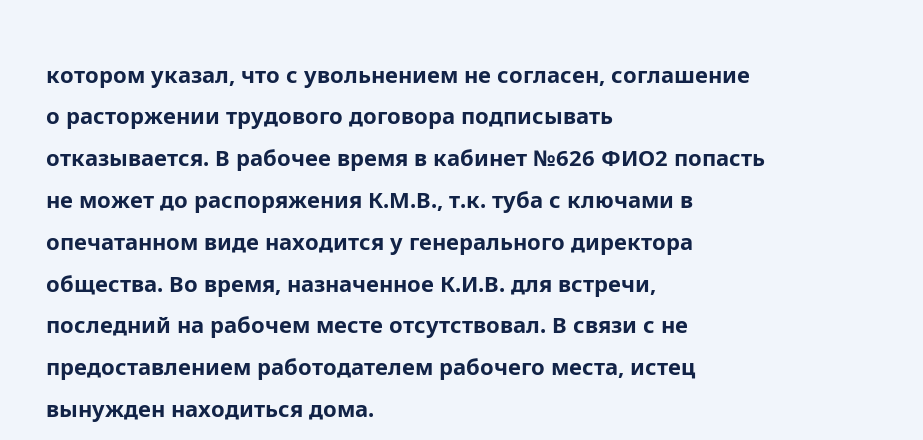котором указал, что с увольнением не согласен, соглашение о расторжении трудового договора подписывать отказывается. В рабочее время в кабинет №626 ФИО2 попасть не может до распоряжения К.М.В., т.к. туба с ключами в опечатанном виде находится у генерального директора общества. Во время, назначенное К.И.В. для встречи, последний на рабочем месте отсутствовал. В связи с не предоставлением работодателем рабочего места, истец вынужден находиться дома.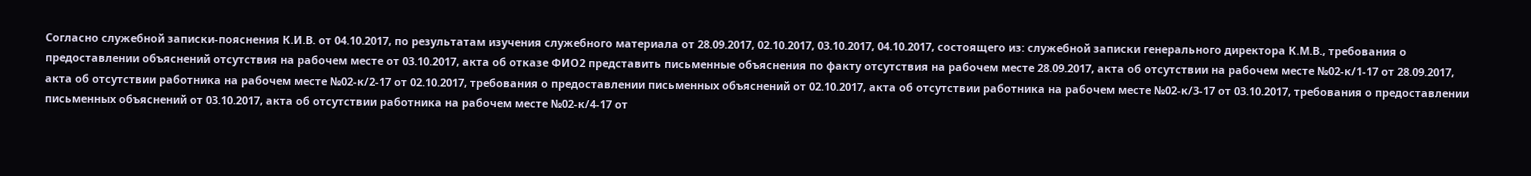Согласно служебной записки-пояснения К.И.В. от 04.10.2017, по результатам изучения служебного материала от 28.09.2017, 02.10.2017, 03.10.2017, 04.10.2017, состоящего из: служебной записки генерального директора К.М.В., требования о предоставлении объяснений отсутствия на рабочем месте от 03.10.2017, акта об отказе ФИО2 представить письменные объяснения по факту отсутствия на рабочем месте 28.09.2017, акта об отсутствии на рабочем месте №02-к/1-17 от 28.09.2017, акта об отсутствии работника на рабочем месте №02-к/2-17 от 02.10.2017, требования о предоставлении письменных объяснений от 02.10.2017, акта об отсутствии работника на рабочем месте №02-к/3-17 от 03.10.2017, требования о предоставлении письменных объяснений от 03.10.2017, акта об отсутствии работника на рабочем месте №02-к/4-17 от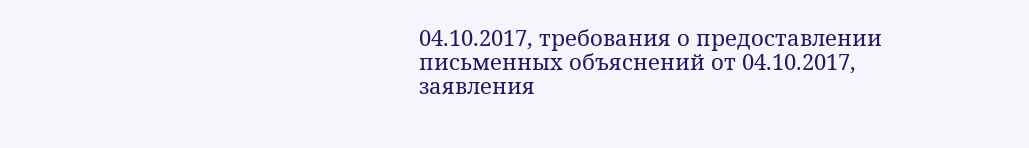04.10.2017, требования о предоставлении письменных объяснений от 04.10.2017, заявления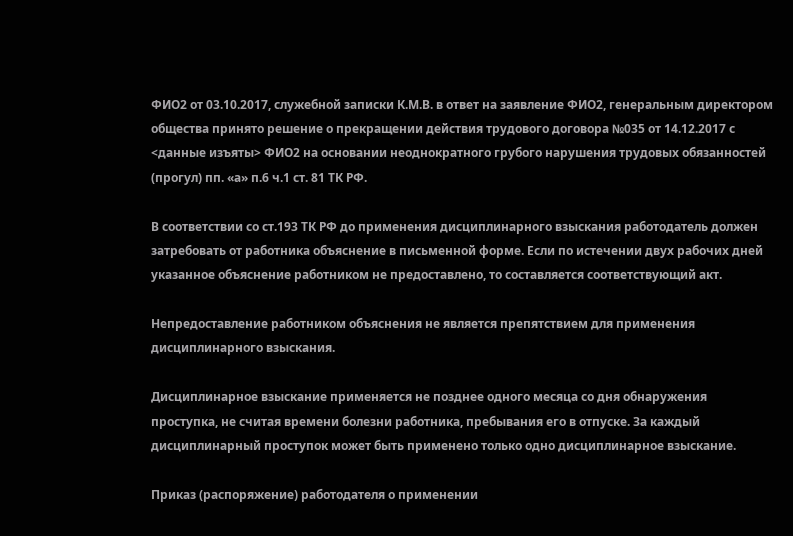ФИО2 от 03.10.2017, служебной записки К.М.В. в ответ на заявление ФИО2, генеральным директором общества принято решение о прекращении действия трудового договора №035 от 14.12.2017 с <данные изъяты> ФИО2 на основании неоднократного грубого нарушения трудовых обязанностей (прогул) пп. «а» п.6 ч.1 ст. 81 ТК РФ.

В соответствии со ст.193 ТК РФ до применения дисциплинарного взыскания работодатель должен затребовать от работника объяснение в письменной форме. Если по истечении двух рабочих дней указанное объяснение работником не предоставлено, то составляется соответствующий акт.

Непредоставление работником объяснения не является препятствием для применения дисциплинарного взыскания.

Дисциплинарное взыскание применяется не позднее одного месяца со дня обнаружения проступка, не считая времени болезни работника, пребывания его в отпуске. За каждый дисциплинарный проступок может быть применено только одно дисциплинарное взыскание.

Приказ (распоряжение) работодателя о применении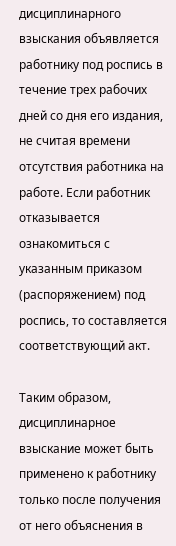дисциплинарного взыскания объявляется работнику под роспись в течение трех рабочих дней со дня его издания, не считая времени отсутствия работника на работе. Если работник отказывается ознакомиться с указанным приказом (распоряжением) под роспись, то составляется соответствующий акт.

Таким образом, дисциплинарное взыскание может быть применено к работнику только после получения от него объяснения в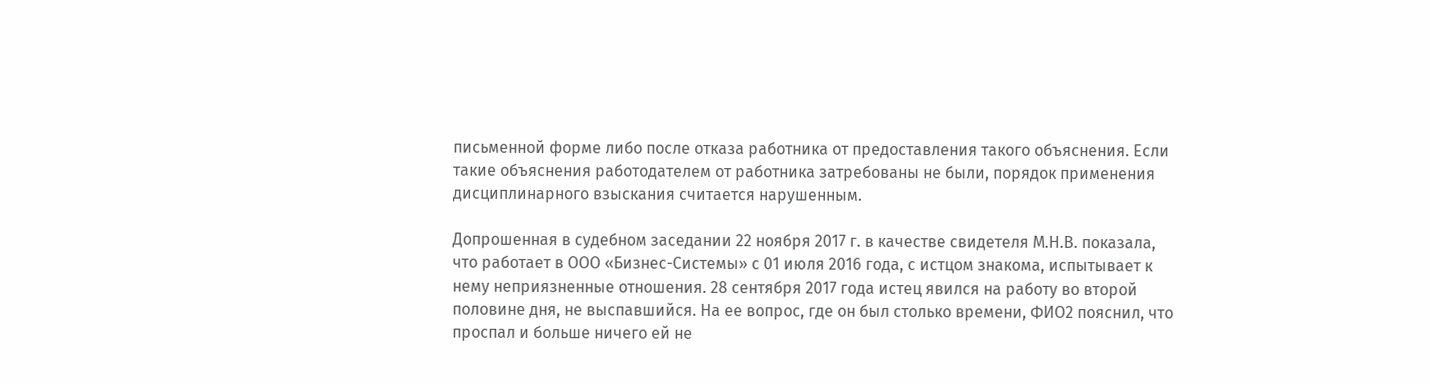письменной форме либо после отказа работника от предоставления такого объяснения. Если такие объяснения работодателем от работника затребованы не были, порядок применения дисциплинарного взыскания считается нарушенным.

Допрошенная в судебном заседании 22 ноября 2017 г. в качестве свидетеля М.Н.В. показала, что работает в ООО «Бизнес-Системы» с 01 июля 2016 года, с истцом знакома, испытывает к нему неприязненные отношения. 28 сентября 2017 года истец явился на работу во второй половине дня, не выспавшийся. На ее вопрос, где он был столько времени, ФИО2 пояснил, что проспал и больше ничего ей не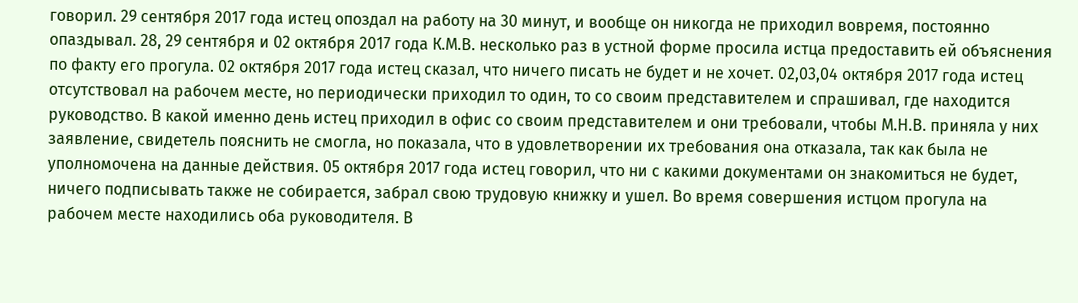говорил. 29 сентября 2017 года истец опоздал на работу на 30 минут, и вообще он никогда не приходил вовремя, постоянно опаздывал. 28, 29 сентября и 02 октября 2017 года К.М.В. несколько раз в устной форме просила истца предоставить ей объяснения по факту его прогула. 02 октября 2017 года истец сказал, что ничего писать не будет и не хочет. 02,03,04 октября 2017 года истец отсутствовал на рабочем месте, но периодически приходил то один, то со своим представителем и спрашивал, где находится руководство. В какой именно день истец приходил в офис со своим представителем и они требовали, чтобы М.Н.В. приняла у них заявление, свидетель пояснить не смогла, но показала, что в удовлетворении их требования она отказала, так как была не уполномочена на данные действия. 05 октября 2017 года истец говорил, что ни с какими документами он знакомиться не будет, ничего подписывать также не собирается, забрал свою трудовую книжку и ушел. Во время совершения истцом прогула на рабочем месте находились оба руководителя. В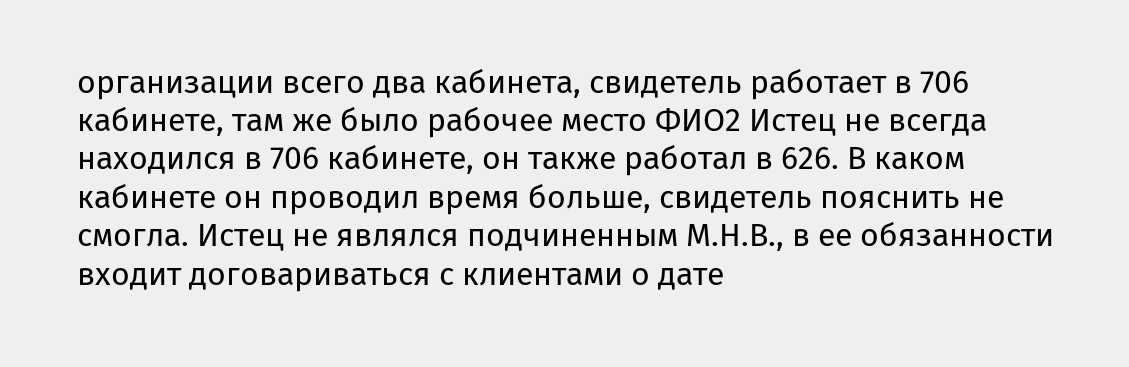организации всего два кабинета, свидетель работает в 706 кабинете, там же было рабочее место ФИО2 Истец не всегда находился в 706 кабинете, он также работал в 626. В каком кабинете он проводил время больше, свидетель пояснить не смогла. Истец не являлся подчиненным М.Н.В., в ее обязанности входит договариваться с клиентами о дате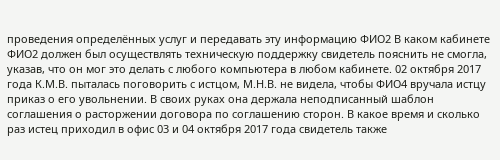проведения определённых услуг и передавать эту информацию ФИО2 В каком кабинете ФИО2 должен был осуществлять техническую поддержку свидетель пояснить не смогла, указав, что он мог это делать с любого компьютера в любом кабинете. 02 октября 2017 года К.М.В. пыталась поговорить с истцом, М.Н.В. не видела, чтобы ФИО4 вручала истцу приказ о его увольнении. В своих руках она держала неподписанный шаблон соглашения о расторжении договора по соглашению сторон. В какое время и сколько раз истец приходил в офис 03 и 04 октября 2017 года свидетель также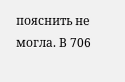пояснить не могла. В 706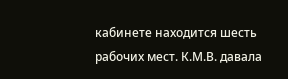кабинете находится шесть рабочих мест. К.М.В. давала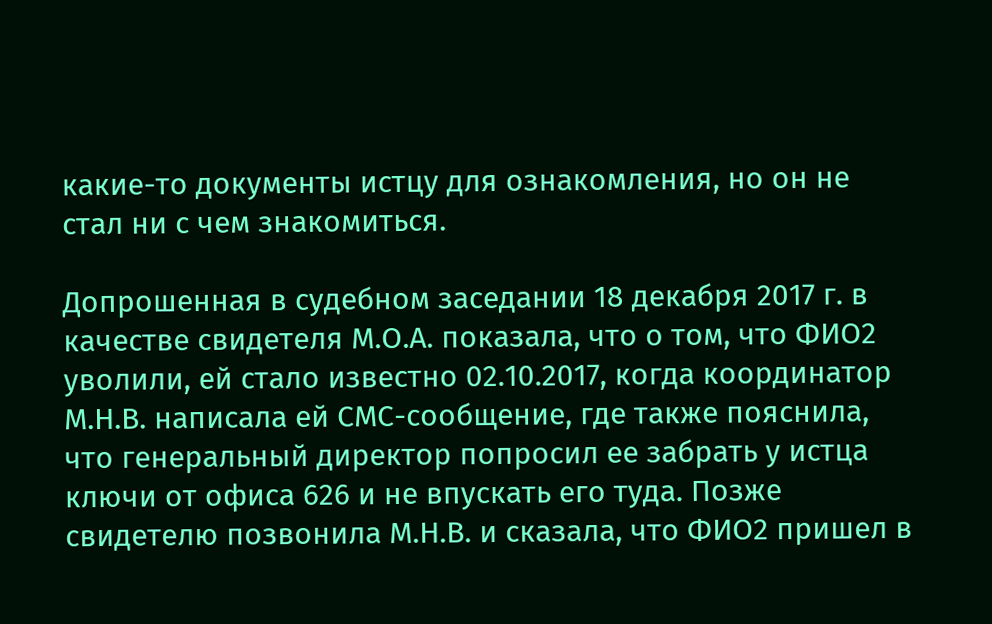какие-то документы истцу для ознакомления, но он не стал ни с чем знакомиться.

Допрошенная в судебном заседании 18 декабря 2017 г. в качестве свидетеля М.О.А. показала, что о том, что ФИО2 уволили, ей стало известно 02.10.2017, когда координатор М.Н.В. написала ей СМС-сообщение, где также пояснила, что генеральный директор попросил ее забрать у истца ключи от офиса 626 и не впускать его туда. Позже свидетелю позвонила М.Н.В. и сказала, что ФИО2 пришел в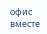офис вместе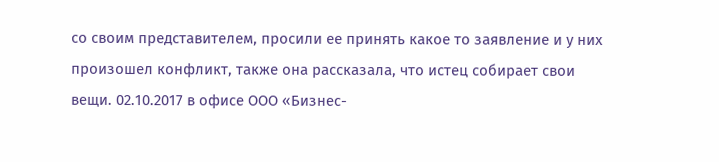со своим представителем, просили ее принять какое то заявление и у них произошел конфликт, также она рассказала, что истец собирает свои вещи. 02.10.2017 в офисе ООО «Бизнес-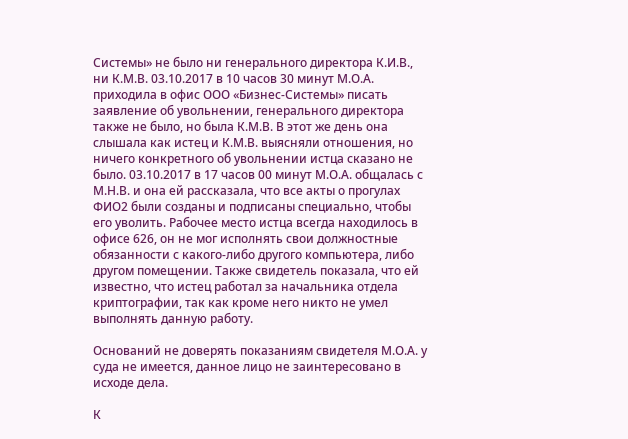Системы» не было ни генерального директора К.И.В., ни К.М.В. 03.10.2017 в 10 часов 30 минут М.О.А. приходила в офис ООО «Бизнес-Системы» писать заявление об увольнении, генерального директора также не было, но была К.М.В. В этот же день она слышала как истец и К.М.В. выясняли отношения, но ничего конкретного об увольнении истца сказано не было. 03.10.2017 в 17 часов 00 минут М.О.А. общалась с М.Н.В. и она ей рассказала, что все акты о прогулах ФИО2 были созданы и подписаны специально, чтобы его уволить. Рабочее место истца всегда находилось в офисе 626, он не мог исполнять свои должностные обязанности с какого-либо другого компьютера, либо другом помещении. Также свидетель показала, что ей известно, что истец работал за начальника отдела криптографии, так как кроме него никто не умел выполнять данную работу.

Оснований не доверять показаниям свидетеля М.О.А. у суда не имеется, данное лицо не заинтересовано в исходе дела.

К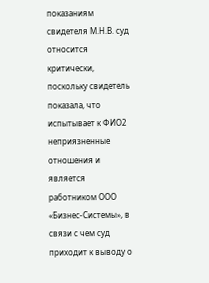показаниям свидетеля М.Н.В. суд относится критически, поскольку свидетель показала, что испытывает к ФИО2 неприязненные отношения и является работником ООО «Бизнес-Системы», в связи с чем суд приходит к выводу о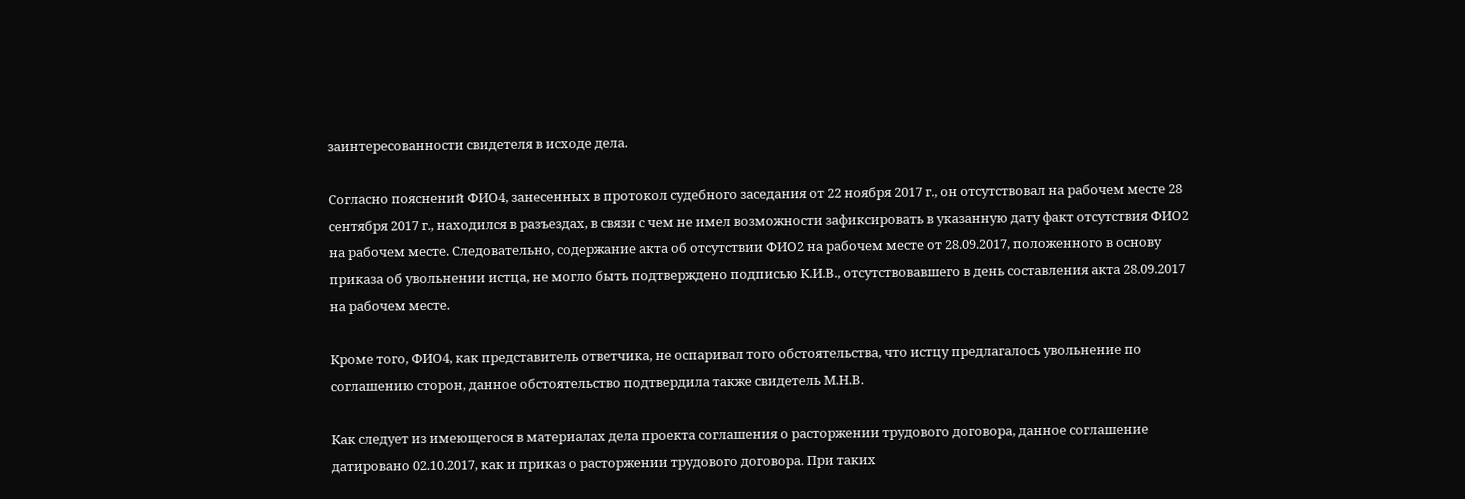заинтересованности свидетеля в исходе дела.

Согласно пояснений ФИО4, занесенных в протокол судебного заседания от 22 ноября 2017 г., он отсутствовал на рабочем месте 28 сентября 2017 г., находился в разъездах, в связи с чем не имел возможности зафиксировать в указанную дату факт отсутствия ФИО2 на рабочем месте. Следовательно, содержание акта об отсутствии ФИО2 на рабочем месте от 28.09.2017, положенного в основу приказа об увольнении истца, не могло быть подтверждено подписью К.И.В., отсутствовавшего в день составления акта 28.09.2017 на рабочем месте.

Кроме того, ФИО4, как представитель ответчика, не оспаривал того обстоятельства, что истцу предлагалось увольнение по соглашению сторон, данное обстоятельство подтвердила также свидетель М.Н.В.

Как следует из имеющегося в материалах дела проекта соглашения о расторжении трудового договора, данное соглашение датировано 02.10.2017, как и приказ о расторжении трудового договора. При таких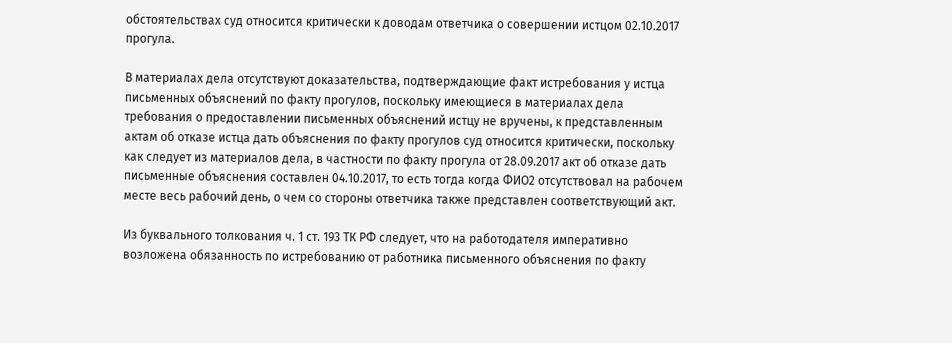обстоятельствах суд относится критически к доводам ответчика о совершении истцом 02.10.2017 прогула.

В материалах дела отсутствуют доказательства, подтверждающие факт истребования у истца письменных объяснений по факту прогулов, поскольку имеющиеся в материалах дела требования о предоставлении письменных объяснений истцу не вручены, к представленным актам об отказе истца дать объяснения по факту прогулов суд относится критически, поскольку как следует из материалов дела, в частности по факту прогула от 28.09.2017 акт об отказе дать письменные объяснения составлен 04.10.2017, то есть тогда когда ФИО2 отсутствовал на рабочем месте весь рабочий день, о чем со стороны ответчика также представлен соответствующий акт.

Из буквального толкования ч. 1 ст. 193 ТК РФ следует, что на работодателя императивно возложена обязанность по истребованию от работника письменного объяснения по факту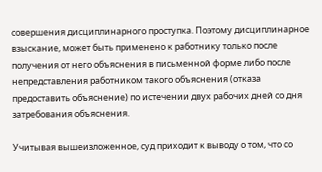совершения дисциплинарного проступка. Поэтому дисциплинарное взыскание, может быть применено к работнику только после получения от него объяснения в письменной форме либо после непредставления работником такого объяснения (отказа предоставить объяснение) по истечении двух рабочих дней со дня затребования объяснения.

Учитывая вышеизложенное, суд приходит к выводу о том, что со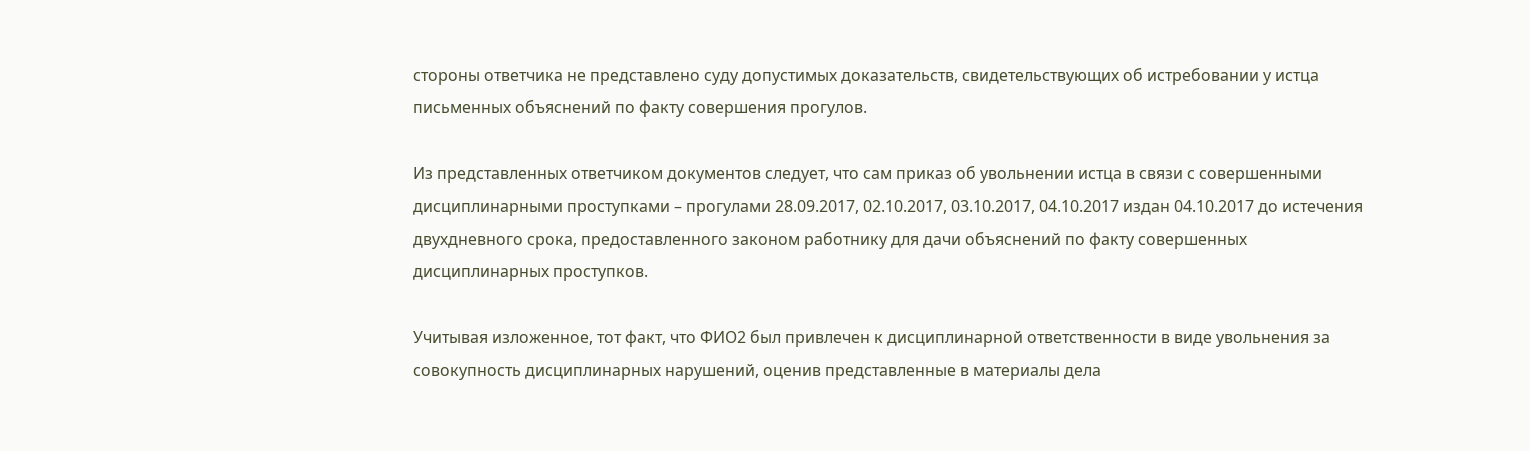стороны ответчика не представлено суду допустимых доказательств, свидетельствующих об истребовании у истца письменных объяснений по факту совершения прогулов.

Из представленных ответчиком документов следует, что сам приказ об увольнении истца в связи с совершенными дисциплинарными проступками – прогулами 28.09.2017, 02.10.2017, 03.10.2017, 04.10.2017 издан 04.10.2017 до истечения двухдневного срока, предоставленного законом работнику для дачи объяснений по факту совершенных дисциплинарных проступков.

Учитывая изложенное, тот факт, что ФИО2 был привлечен к дисциплинарной ответственности в виде увольнения за совокупность дисциплинарных нарушений, оценив представленные в материалы дела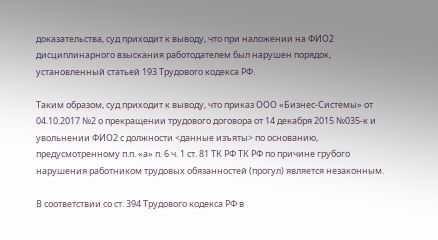доказательства, суд приходит к выводу, что при наложении на ФИО2 дисциплинарного взыскания работодателем был нарушен порядок, установленный статьей 193 Трудового кодекса РФ.

Таким образом, суд приходит к выводу, что приказ ООО «Бизнес-Системы» от 04.10.2017 №2 о прекращении трудового договора от 14 декабря 2015 №035-к и увольнении ФИО2 с должности <данные изъяты> по основанию, предусмотренному п.п. «а» п. 6 ч. 1 ст. 81 ТК РФ ТК РФ по причине грубого нарушения работником трудовых обязанностей (прогул) является незаконным.

В соответствии со ст. 394 Трудового кодекса РФ в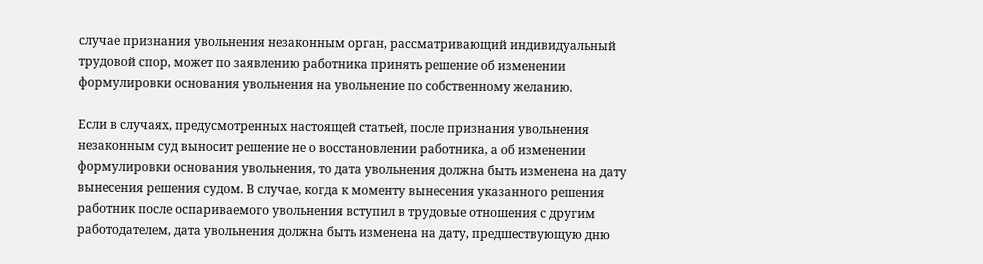случае признания увольнения незаконным орган, рассматривающий индивидуальный трудовой спор, может по заявлению работника принять решение об изменении формулировки основания увольнения на увольнение по собственному желанию.

Если в случаях, предусмотренных настоящей статьей, после признания увольнения незаконным суд выносит решение не о восстановлении работника, а об изменении формулировки основания увольнения, то дата увольнения должна быть изменена на дату вынесения решения судом. В случае, когда к моменту вынесения указанного решения работник после оспариваемого увольнения вступил в трудовые отношения с другим работодателем, дата увольнения должна быть изменена на дату, предшествующую дню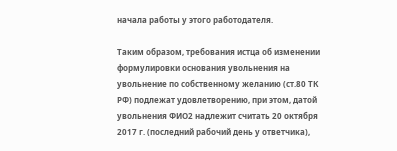начала работы у этого работодателя.

Таким образом, требования истца об изменении формулировки основания увольнения на увольнение по собственному желанию (ст.80 ТК РФ) подлежат удовлетворению, при этом, датой увольнения ФИО2 надлежит считать 20 октября 2017 г. (последний рабочий день у ответчика),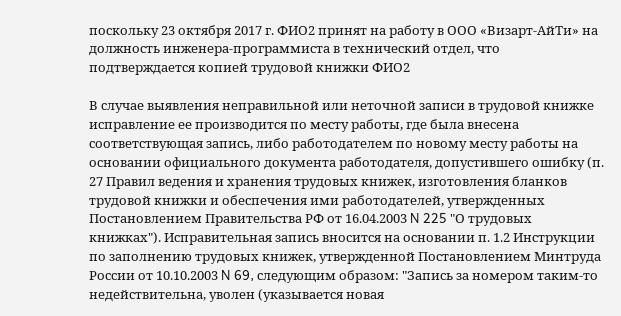поскольку 23 октября 2017 г. ФИО2 принят на работу в ООО «Визарт-АйТи» на должность инженера-программиста в технический отдел, что подтверждается копией трудовой книжки ФИО2

В случае выявления неправильной или неточной записи в трудовой книжке исправление ее производится по месту работы, где была внесена соответствующая запись, либо работодателем по новому месту работы на основании официального документа работодателя, допустившего ошибку (п. 27 Правил ведения и хранения трудовых книжек, изготовления бланков трудовой книжки и обеспечения ими работодателей, утвержденных Постановлением Правительства РФ от 16.04.2003 N 225 "О трудовых книжках"). Исправительная запись вносится на основании п. 1.2 Инструкции по заполнению трудовых книжек, утвержденной Постановлением Минтруда России от 10.10.2003 N 69, следующим образом: "Запись за номером таким-то недействительна, уволен (указывается новая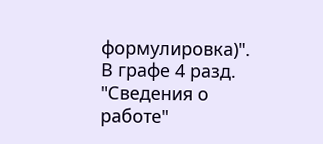формулировка)". В графе 4 разд. "Сведения о работе"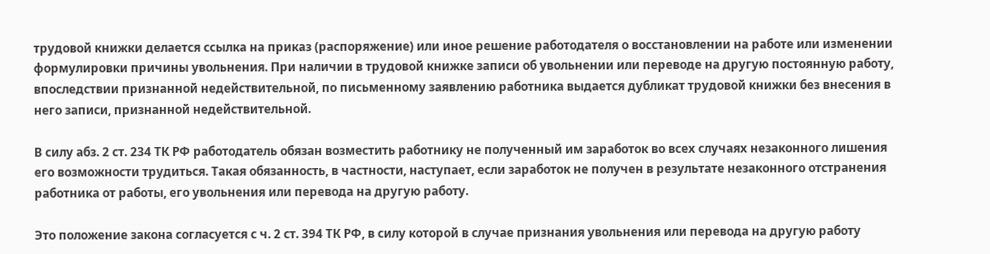трудовой книжки делается ссылка на приказ (распоряжение) или иное решение работодателя о восстановлении на работе или изменении формулировки причины увольнения. При наличии в трудовой книжке записи об увольнении или переводе на другую постоянную работу, впоследствии признанной недействительной, по письменному заявлению работника выдается дубликат трудовой книжки без внесения в него записи, признанной недействительной.

В силу абз. 2 ст. 234 ТК РФ работодатель обязан возместить работнику не полученный им заработок во всех случаях незаконного лишения его возможности трудиться. Такая обязанность, в частности, наступает, если заработок не получен в результате незаконного отстранения работника от работы, его увольнения или перевода на другую работу.

Это положение закона согласуется с ч. 2 ст. 394 ТК РФ, в силу которой в случае признания увольнения или перевода на другую работу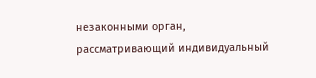незаконными орган, рассматривающий индивидуальный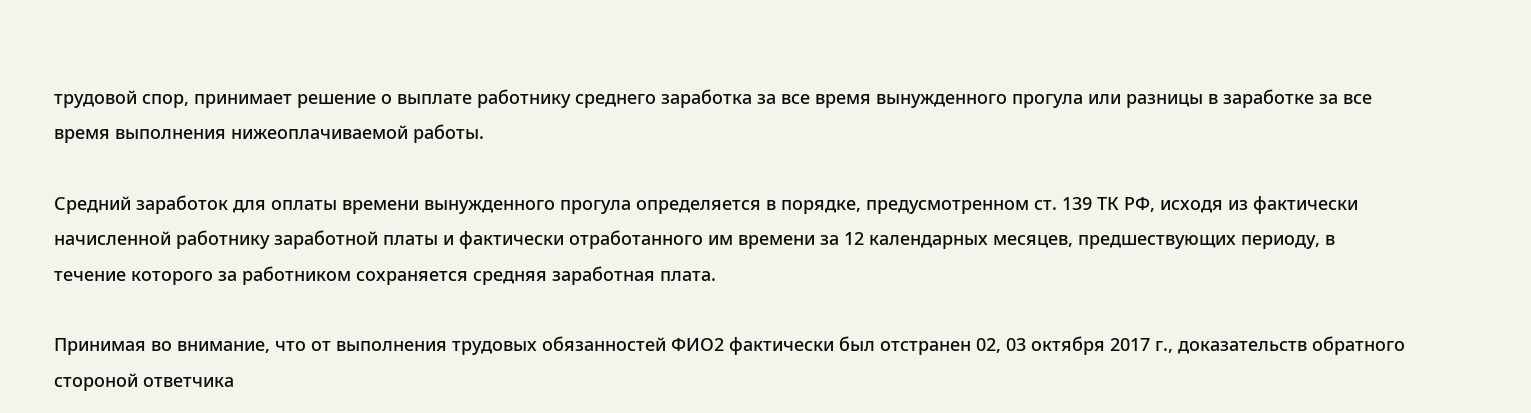трудовой спор, принимает решение о выплате работнику среднего заработка за все время вынужденного прогула или разницы в заработке за все время выполнения нижеоплачиваемой работы.

Средний заработок для оплаты времени вынужденного прогула определяется в порядке, предусмотренном ст. 139 ТК РФ, исходя из фактически начисленной работнику заработной платы и фактически отработанного им времени за 12 календарных месяцев, предшествующих периоду, в течение которого за работником сохраняется средняя заработная плата.

Принимая во внимание, что от выполнения трудовых обязанностей ФИО2 фактически был отстранен 02, 03 октября 2017 г., доказательств обратного стороной ответчика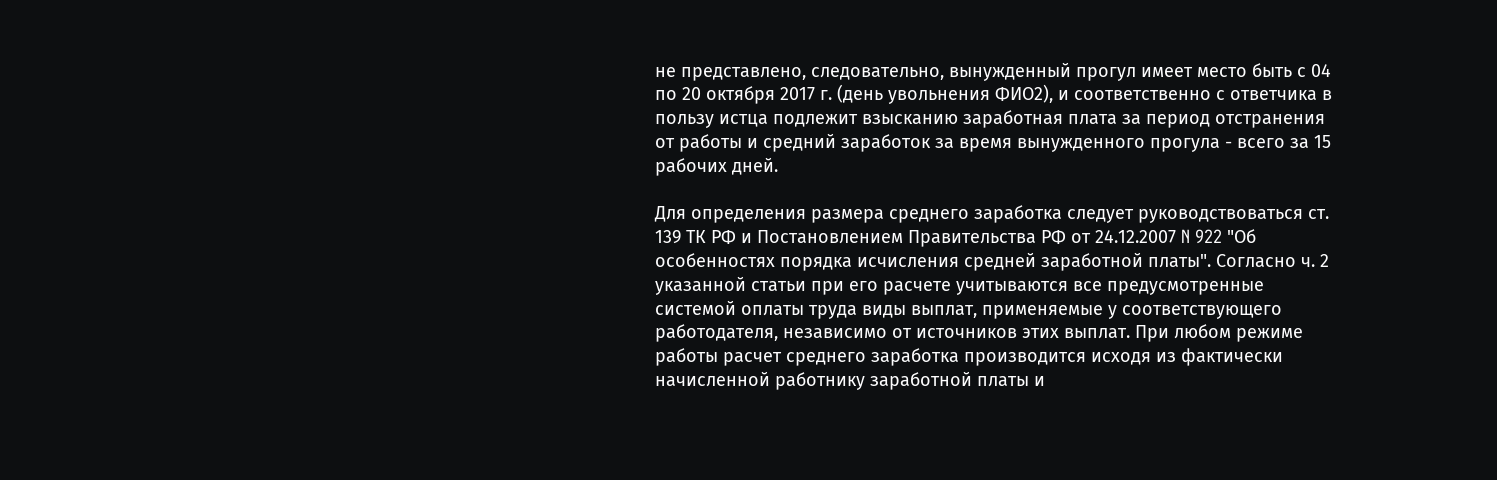не представлено, следовательно, вынужденный прогул имеет место быть с 04 по 20 октября 2017 г. (день увольнения ФИО2), и соответственно с ответчика в пользу истца подлежит взысканию заработная плата за период отстранения от работы и средний заработок за время вынужденного прогула - всего за 15 рабочих дней.

Для определения размера среднего заработка следует руководствоваться ст. 139 ТК РФ и Постановлением Правительства РФ от 24.12.2007 N 922 "Об особенностях порядка исчисления средней заработной платы". Согласно ч. 2 указанной статьи при его расчете учитываются все предусмотренные системой оплаты труда виды выплат, применяемые у соответствующего работодателя, независимо от источников этих выплат. При любом режиме работы расчет среднего заработка производится исходя из фактически начисленной работнику заработной платы и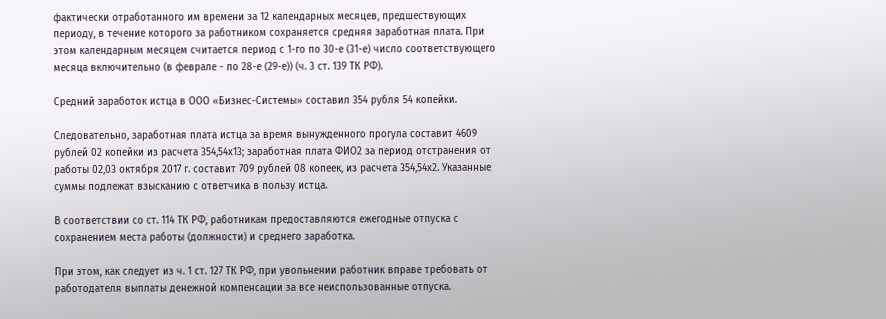фактически отработанного им времени за 12 календарных месяцев, предшествующих периоду, в течение которого за работником сохраняется средняя заработная плата. При этом календарным месяцем считается период с 1-го по 30-е (31-е) число соответствующего месяца включительно (в феврале - по 28-е (29-е)) (ч. 3 ст. 139 ТК РФ).

Средний заработок истца в ООО «Бизнес-Системы» составил 354 рубля 54 копейки.

Следовательно, заработная плата истца за время вынужденного прогула составит 4609 рублей 02 копейки из расчета 354,54х13; заработная плата ФИО2 за период отстранения от работы 02,03 октября 2017 г. составит 709 рублей 08 копеек, из расчета 354,54х2. Указанные суммы подлежат взысканию с ответчика в пользу истца.

В соответствии со ст. 114 ТК РФ, работникам предоставляются ежегодные отпуска с сохранением места работы (должности) и среднего заработка.

При этом, как следует из ч. 1 ст. 127 ТК РФ, при увольнении работник вправе требовать от работодателя выплаты денежной компенсации за все неиспользованные отпуска.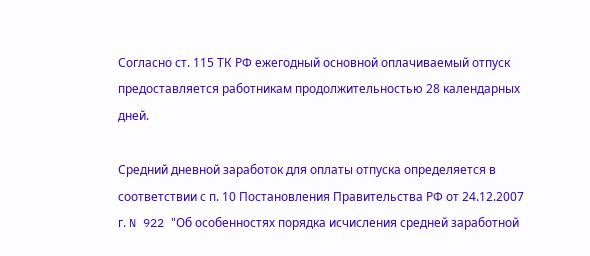Согласно ст. 115 ТК РФ ежегодный основной оплачиваемый отпуск предоставляется работникам продолжительностью 28 календарных дней.

Средний дневной заработок для оплаты отпуска определяется в соответствии с п. 10 Постановления Правительства РФ от 24.12.2007 г. N 922 "Об особенностях порядка исчисления средней заработной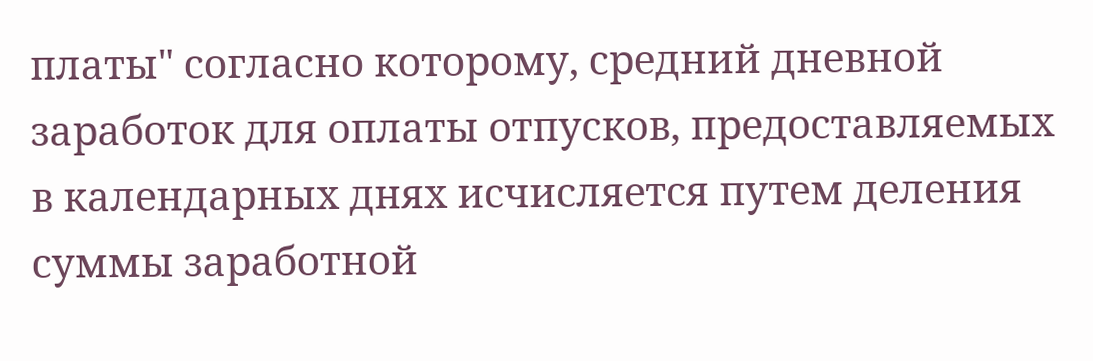платы" согласно которому, средний дневной заработок для оплаты отпусков, предоставляемых в календарных днях исчисляется путем деления суммы заработной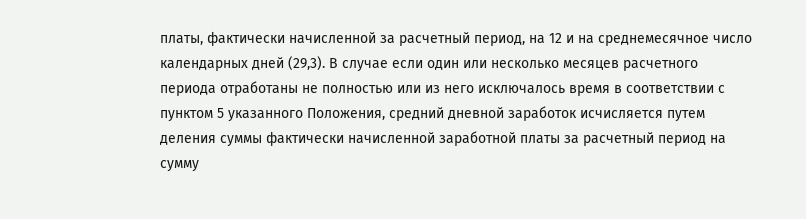платы, фактически начисленной за расчетный период, на 12 и на среднемесячное число календарных дней (29,3). В случае если один или несколько месяцев расчетного периода отработаны не полностью или из него исключалось время в соответствии с пунктом 5 указанного Положения, средний дневной заработок исчисляется путем деления суммы фактически начисленной заработной платы за расчетный период на сумму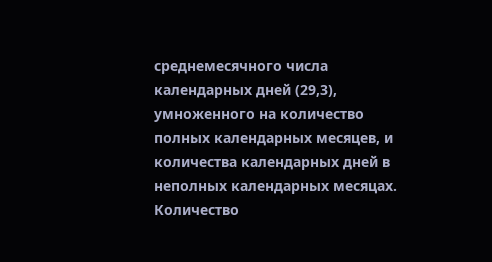среднемесячного числа календарных дней (29,3), умноженного на количество полных календарных месяцев, и количества календарных дней в неполных календарных месяцах. Количество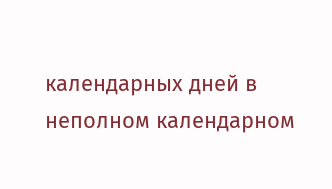календарных дней в неполном календарном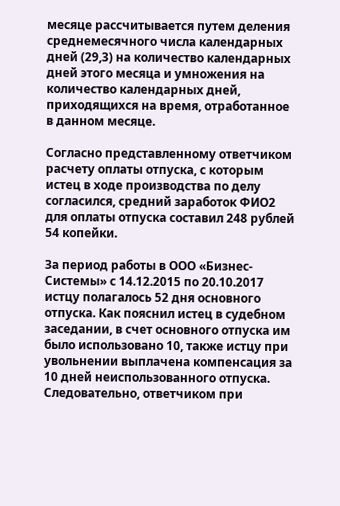месяце рассчитывается путем деления среднемесячного числа календарных дней (29,3) на количество календарных дней этого месяца и умножения на количество календарных дней, приходящихся на время, отработанное в данном месяце.

Согласно представленному ответчиком расчету оплаты отпуска, с которым истец в ходе производства по делу согласился, средний заработок ФИО2 для оплаты отпуска составил 248 рублей 54 копейки.

За период работы в ООО «Бизнес-Системы» с 14.12.2015 по 20.10.2017 истцу полагалось 52 дня основного отпуска. Как пояснил истец в судебном заседании, в счет основного отпуска им было использовано 10, также истцу при увольнении выплачена компенсация за 10 дней неиспользованного отпуска. Следовательно, ответчиком при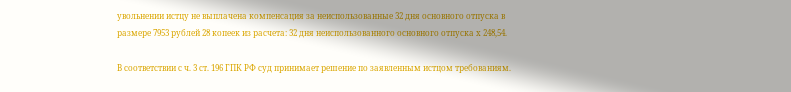увольнении истцу не выплачена компенсация за неиспользованные 32 дня основного отпуска в размере 7953 рублей 28 копеек из расчета: 32 дня неиспользованного основного отпуска х 248,54.

В соответствии с ч. 3 ст. 196 ГПК РФ суд принимает решение по заявленным истцом требованиям.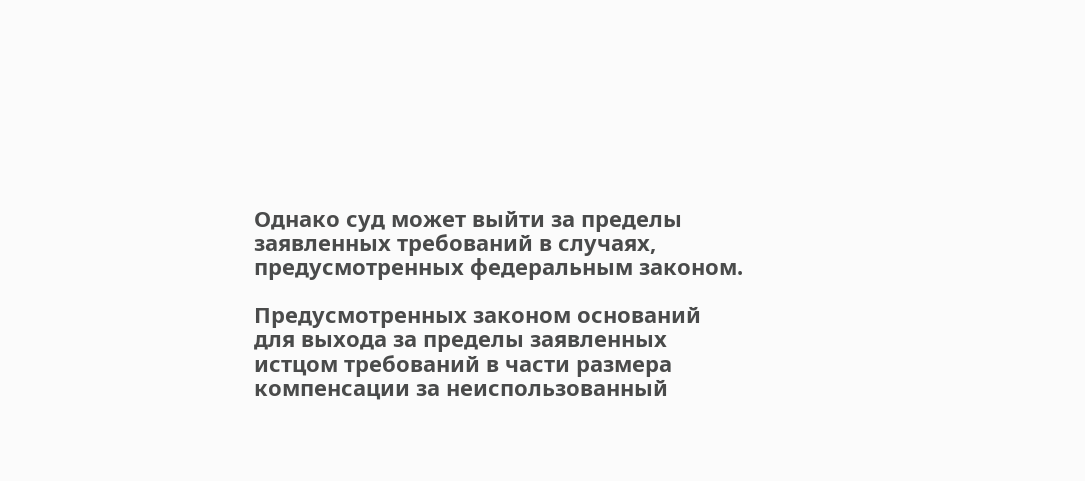Однако суд может выйти за пределы заявленных требований в случаях, предусмотренных федеральным законом.

Предусмотренных законом оснований для выхода за пределы заявленных истцом требований в части размера компенсации за неиспользованный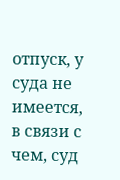отпуск, у суда не имеется, в связи с чем, суд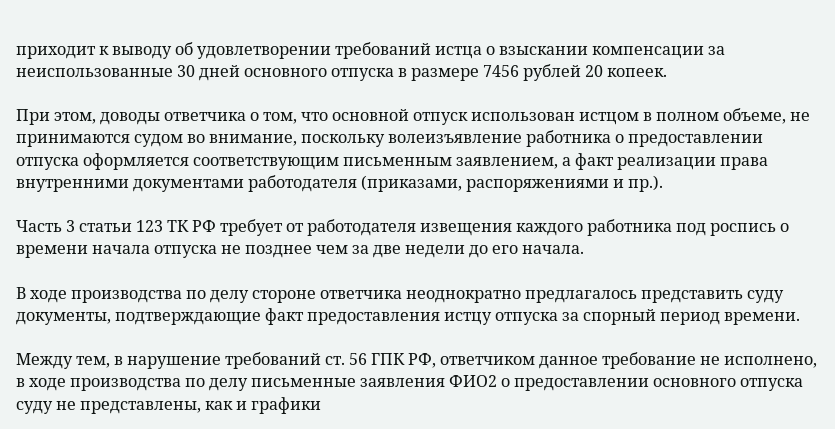приходит к выводу об удовлетворении требований истца о взыскании компенсации за неиспользованные 30 дней основного отпуска в размере 7456 рублей 20 копеек.

При этом, доводы ответчика о том, что основной отпуск использован истцом в полном объеме, не принимаются судом во внимание, поскольку волеизъявление работника о предоставлении отпуска оформляется соответствующим письменным заявлением, а факт реализации права внутренними документами работодателя (приказами, распоряжениями и пр.).

Часть 3 статьи 123 ТК РФ требует от работодателя извещения каждого работника под роспись о времени начала отпуска не позднее чем за две недели до его начала.

В ходе производства по делу стороне ответчика неоднократно предлагалось представить суду документы, подтверждающие факт предоставления истцу отпуска за спорный период времени.

Между тем, в нарушение требований ст. 56 ГПК РФ, ответчиком данное требование не исполнено, в ходе производства по делу письменные заявления ФИО2 о предоставлении основного отпуска суду не представлены, как и графики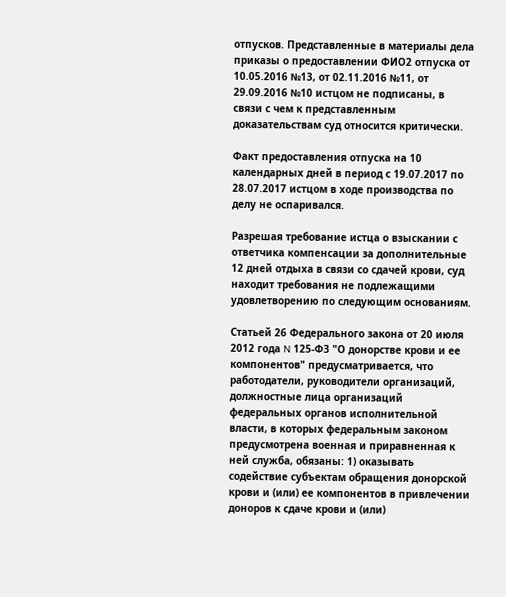отпусков. Представленные в материалы дела приказы о предоставлении ФИО2 отпуска от 10.05.2016 №13, от 02.11.2016 №11, от 29.09.2016 №10 истцом не подписаны, в связи с чем к представленным доказательствам суд относится критически.

Факт предоставления отпуска на 10 календарных дней в период с 19.07.2017 по 28.07.2017 истцом в ходе производства по делу не оспаривался.

Разрешая требование истца о взыскании с ответчика компенсации за дополнительные 12 дней отдыха в связи со сдачей крови, суд находит требования не подлежащими удовлетворению по следующим основаниям.

Статьей 26 Федерального закона от 20 июля 2012 года N 125-ФЗ "О донорстве крови и ее компонентов" предусматривается, что работодатели, руководители организаций, должностные лица организаций федеральных органов исполнительной власти, в которых федеральным законом предусмотрена военная и приравненная к ней служба, обязаны: 1) оказывать содействие субъектам обращения донорской крови и (или) ее компонентов в привлечении доноров к сдаче крови и (или)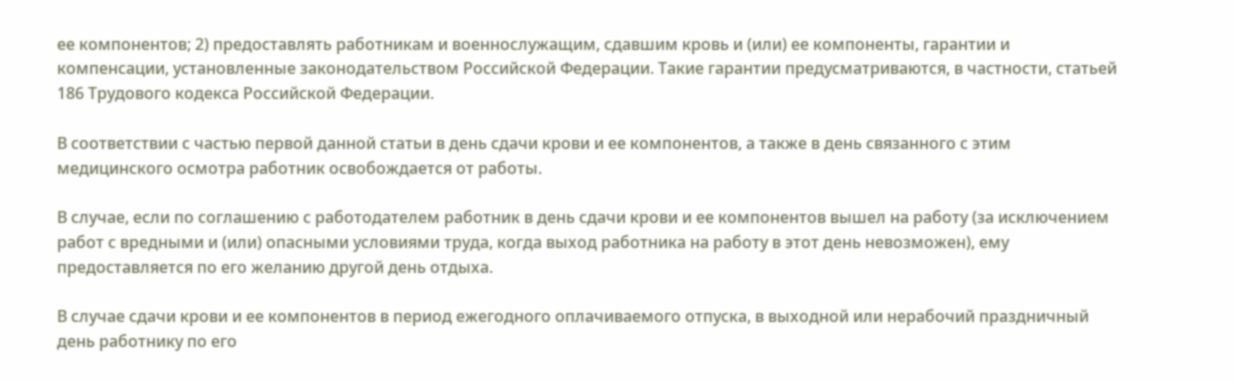ее компонентов; 2) предоставлять работникам и военнослужащим, сдавшим кровь и (или) ее компоненты, гарантии и компенсации, установленные законодательством Российской Федерации. Такие гарантии предусматриваются, в частности, статьей 186 Трудового кодекса Российской Федерации.

В соответствии с частью первой данной статьи в день сдачи крови и ее компонентов, а также в день связанного с этим медицинского осмотра работник освобождается от работы.

В случае, если по соглашению с работодателем работник в день сдачи крови и ее компонентов вышел на работу (за исключением работ с вредными и (или) опасными условиями труда, когда выход работника на работу в этот день невозможен), ему предоставляется по его желанию другой день отдыха.

В случае сдачи крови и ее компонентов в период ежегодного оплачиваемого отпуска, в выходной или нерабочий праздничный день работнику по его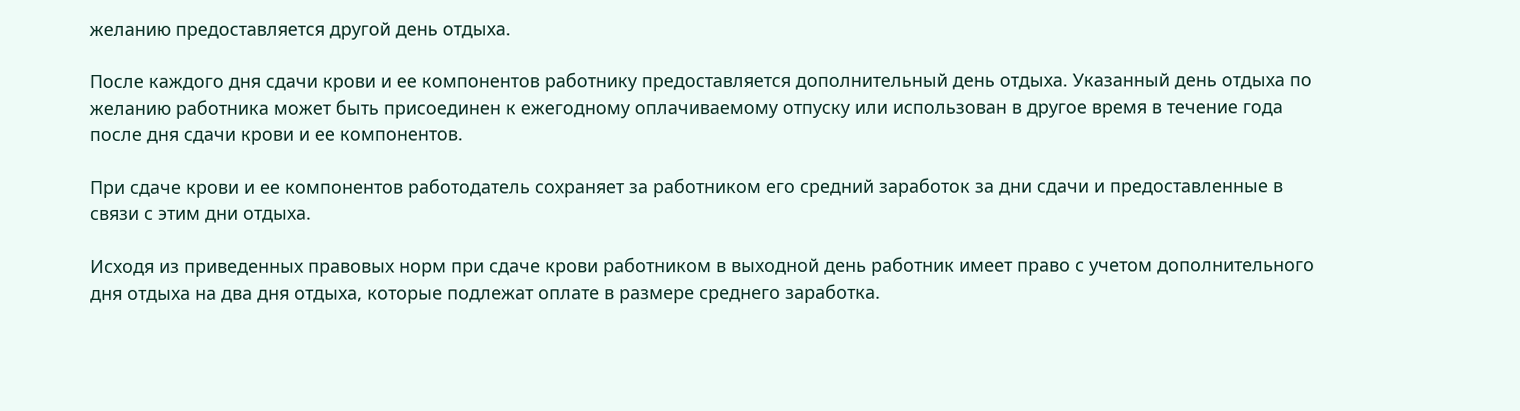желанию предоставляется другой день отдыха.

После каждого дня сдачи крови и ее компонентов работнику предоставляется дополнительный день отдыха. Указанный день отдыха по желанию работника может быть присоединен к ежегодному оплачиваемому отпуску или использован в другое время в течение года после дня сдачи крови и ее компонентов.

При сдаче крови и ее компонентов работодатель сохраняет за работником его средний заработок за дни сдачи и предоставленные в связи с этим дни отдыха.

Исходя из приведенных правовых норм при сдаче крови работником в выходной день работник имеет право с учетом дополнительного дня отдыха на два дня отдыха, которые подлежат оплате в размере среднего заработка.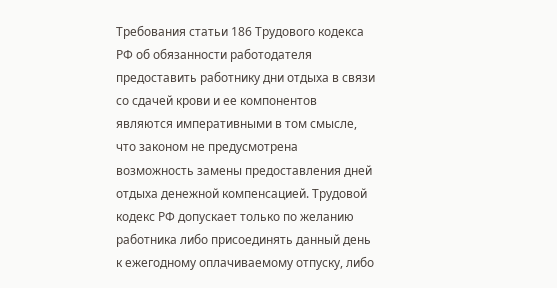Требования статьи 186 Трудового кодекса РФ об обязанности работодателя предоставить работнику дни отдыха в связи со сдачей крови и ее компонентов являются императивными в том смысле, что законом не предусмотрена возможность замены предоставления дней отдыха денежной компенсацией. Трудовой кодекс РФ допускает только по желанию работника либо присоединять данный день к ежегодному оплачиваемому отпуску, либо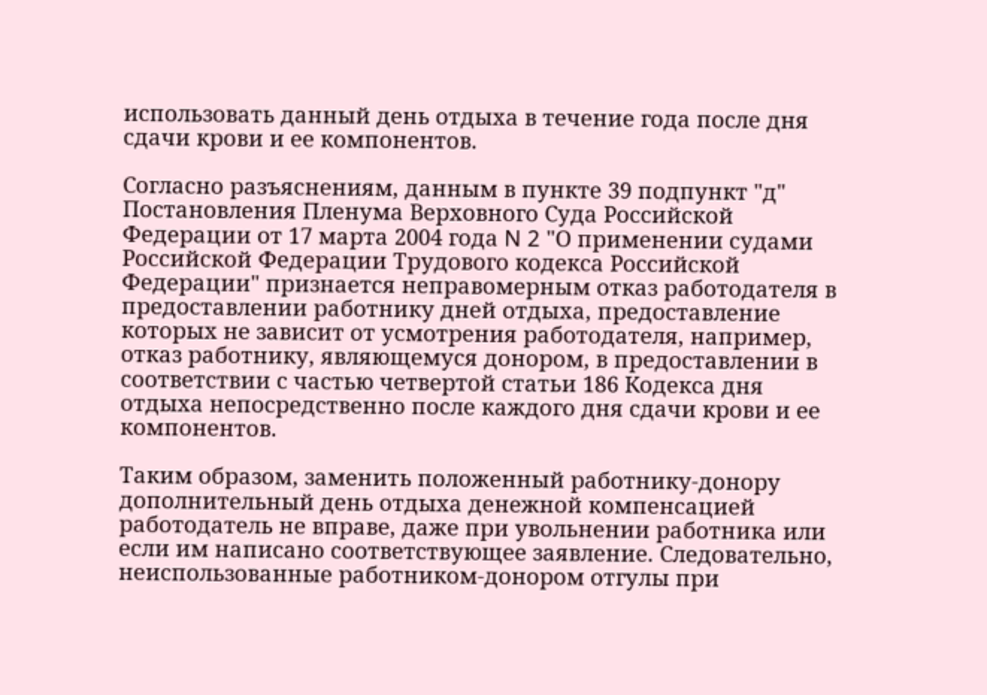использовать данный день отдыха в течение года после дня сдачи крови и ее компонентов.

Согласно разъяснениям, данным в пункте 39 подпункт "д" Постановления Пленума Верховного Суда Российской Федерации от 17 марта 2004 года N 2 "О применении судами Российской Федерации Трудового кодекса Российской Федерации" признается неправомерным отказ работодателя в предоставлении работнику дней отдыха, предоставление которых не зависит от усмотрения работодателя, например, отказ работнику, являющемуся донором, в предоставлении в соответствии с частью четвертой статьи 186 Кодекса дня отдыха непосредственно после каждого дня сдачи крови и ее компонентов.

Таким образом, заменить положенный работнику-донору дополнительный день отдыха денежной компенсацией работодатель не вправе, даже при увольнении работника или если им написано соответствующее заявление. Следовательно, неиспользованные работником-донором отгулы при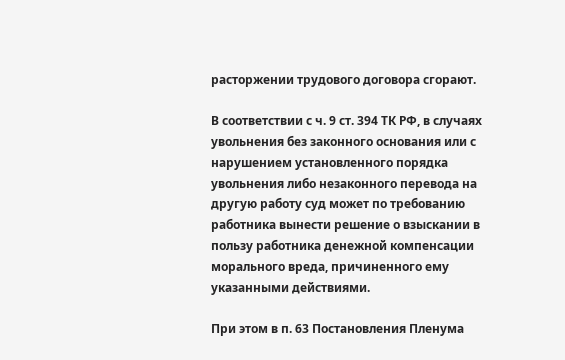расторжении трудового договора сгорают.

В соответствии с ч. 9 ст. 394 ТК РФ, в случаях увольнения без законного основания или с нарушением установленного порядка увольнения либо незаконного перевода на другую работу суд может по требованию работника вынести решение о взыскании в пользу работника денежной компенсации морального вреда, причиненного ему указанными действиями.

При этом в п. 63 Постановления Пленума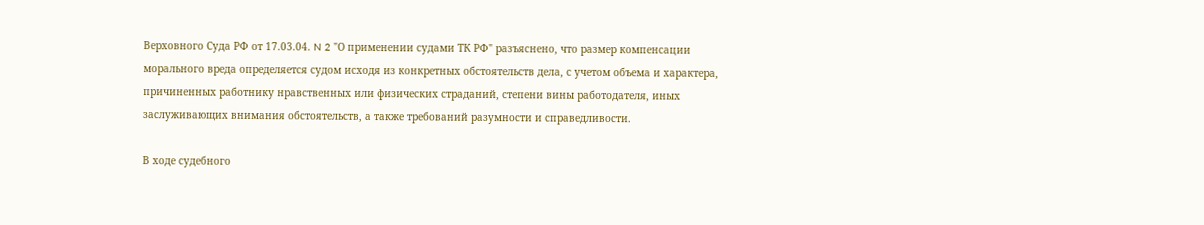Верховного Суда РФ от 17.03.04. N 2 "О применении судами ТК РФ" разъяснено, что размер компенсации морального вреда определяется судом исходя из конкретных обстоятельств дела, с учетом объема и характера, причиненных работнику нравственных или физических страданий, степени вины работодателя, иных заслуживающих внимания обстоятельств, а также требований разумности и справедливости.

В ходе судебного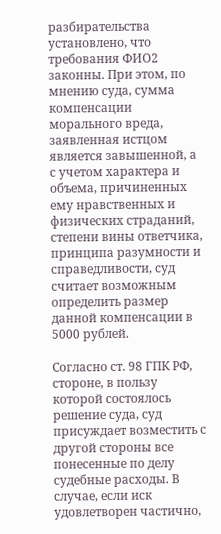разбирательства установлено, что требования ФИО2 законны. При этом, по мнению суда, сумма компенсации морального вреда, заявленная истцом является завышенной, а с учетом характера и объема, причиненных ему нравственных и физических страданий, степени вины ответчика, принципа разумности и справедливости, суд считает возможным определить размер данной компенсации в 5000 рублей.

Согласно ст. 98 ГПК РФ, стороне, в пользу которой состоялось решение суда, суд присуждает возместить с другой стороны все понесенные по делу судебные расходы. В случае, если иск удовлетворен частично,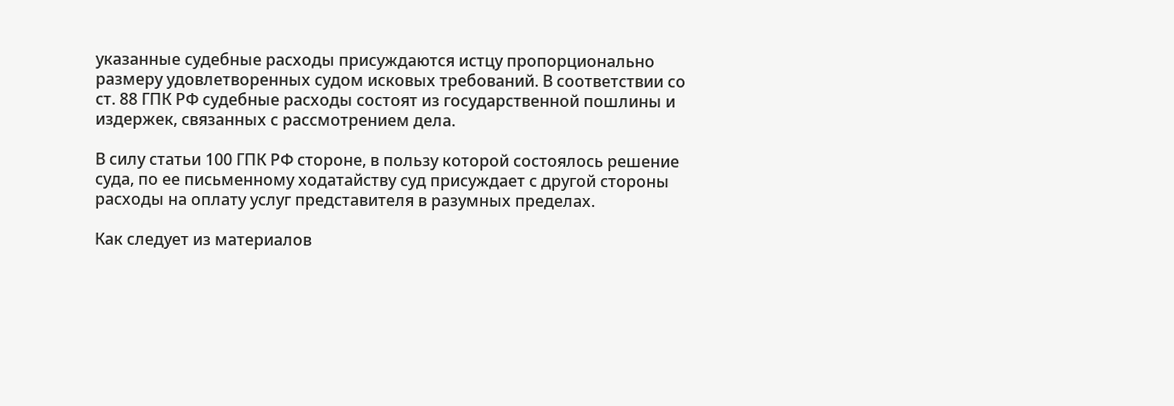указанные судебные расходы присуждаются истцу пропорционально размеру удовлетворенных судом исковых требований. В соответствии со ст. 88 ГПК РФ судебные расходы состоят из государственной пошлины и издержек, связанных с рассмотрением дела.

В силу статьи 100 ГПК РФ стороне, в пользу которой состоялось решение суда, по ее письменному ходатайству суд присуждает с другой стороны расходы на оплату услуг представителя в разумных пределах.

Как следует из материалов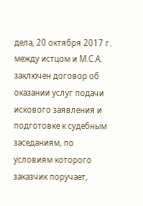дела, 20 октября 2017 г. между истцом и М.С.А. заключен договор об оказании услуг подачи искового заявления и подготовке к судебным заседаниям, по условиям которого заказчик поручает,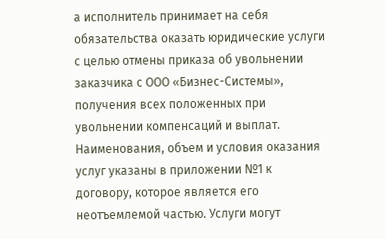а исполнитель принимает на себя обязательства оказать юридические услуги с целью отмены приказа об увольнении заказчика с ООО «Бизнес-Системы», получения всех положенных при увольнении компенсаций и выплат. Наименования, объем и условия оказания услуг указаны в приложении №1 к договору, которое является его неотъемлемой частью. Услуги могут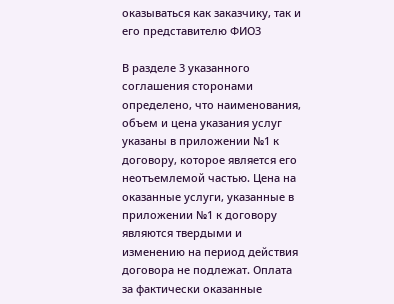оказываться как заказчику, так и его представителю ФИО3

В разделе 3 указанного соглашения сторонами определено, что наименования, объем и цена указания услуг указаны в приложении №1 к договору, которое является его неотъемлемой частью. Цена на оказанные услуги, указанные в приложении №1 к договору являются твердыми и изменению на период действия договора не подлежат. Оплата за фактически оказанные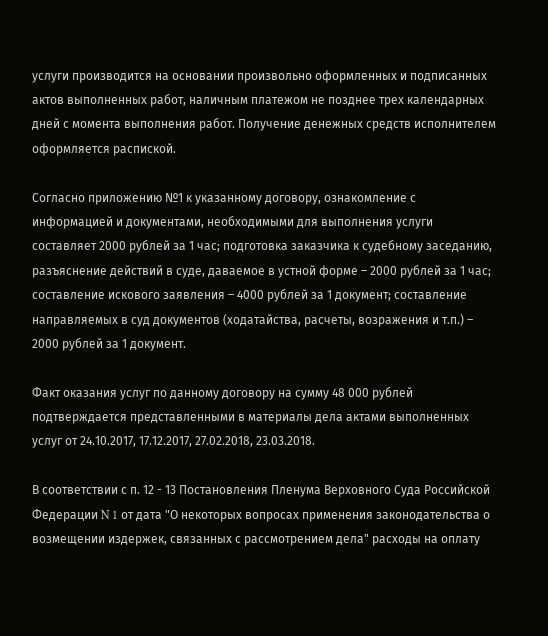услуги производится на основании произвольно оформленных и подписанных актов выполненных работ, наличным платежом не позднее трех календарных дней с момента выполнения работ. Получение денежных средств исполнителем оформляется распиской.

Согласно приложению №1 к указанному договору, ознакомление с информацией и документами, необходимыми для выполнения услуги составляет 2000 рублей за 1 час; подготовка заказчика к судебному заседанию, разъяснение действий в суде, даваемое в устной форме – 2000 рублей за 1 час; составление искового заявления – 4000 рублей за 1 документ; составление направляемых в суд документов (ходатайства, расчеты, возражения и т.п.) – 2000 рублей за 1 документ.

Факт оказания услуг по данному договору на сумму 48 000 рублей подтверждается представленными в материалы дела актами выполненных услуг от 24.10.2017, 17.12.2017, 27.02.2018, 23.03.2018.

В соответствии с п. 12 - 13 Постановления Пленума Верховного Суда Российской Федерации N 1 от дата "О некоторых вопросах применения законодательства о возмещении издержек, связанных с рассмотрением дела" расходы на оплату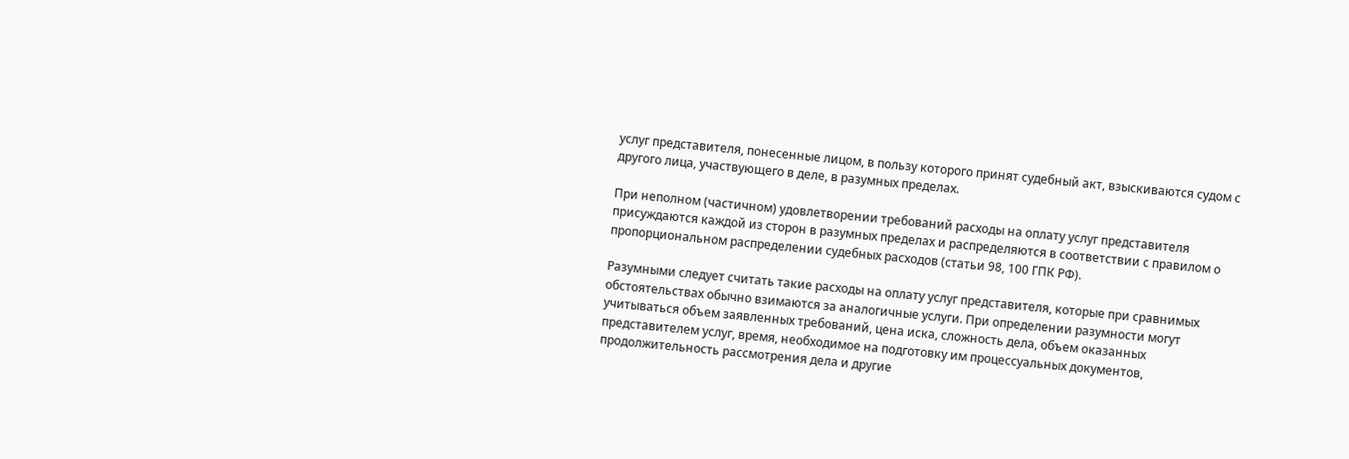услуг представителя, понесенные лицом, в пользу которого принят судебный акт, взыскиваются судом с другого лица, участвующего в деле, в разумных пределах.

При неполном (частичном) удовлетворении требований расходы на оплату услуг представителя присуждаются каждой из сторон в разумных пределах и распределяются в соответствии с правилом о пропорциональном распределении судебных расходов (статьи 98, 100 ГПК РФ).

Разумными следует считать такие расходы на оплату услуг представителя, которые при сравнимых обстоятельствах обычно взимаются за аналогичные услуги. При определении разумности могут учитываться объем заявленных требований, цена иска, сложность дела, объем оказанных представителем услуг, время, необходимое на подготовку им процессуальных документов, продолжительность рассмотрения дела и другие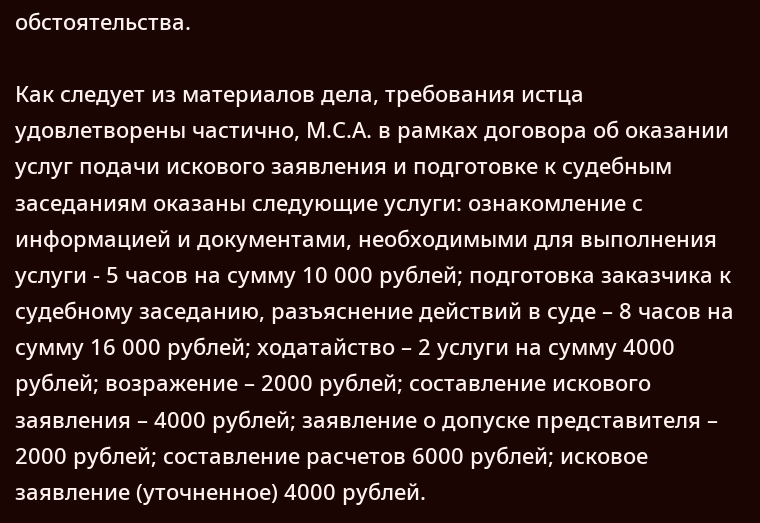обстоятельства.

Как следует из материалов дела, требования истца удовлетворены частично, М.С.А. в рамках договора об оказании услуг подачи искового заявления и подготовке к судебным заседаниям оказаны следующие услуги: ознакомление с информацией и документами, необходимыми для выполнения услуги - 5 часов на сумму 10 000 рублей; подготовка заказчика к судебному заседанию, разъяснение действий в суде – 8 часов на сумму 16 000 рублей; ходатайство – 2 услуги на сумму 4000 рублей; возражение – 2000 рублей; составление искового заявления – 4000 рублей; заявление о допуске представителя – 2000 рублей; составление расчетов 6000 рублей; исковое заявление (уточненное) 4000 рублей.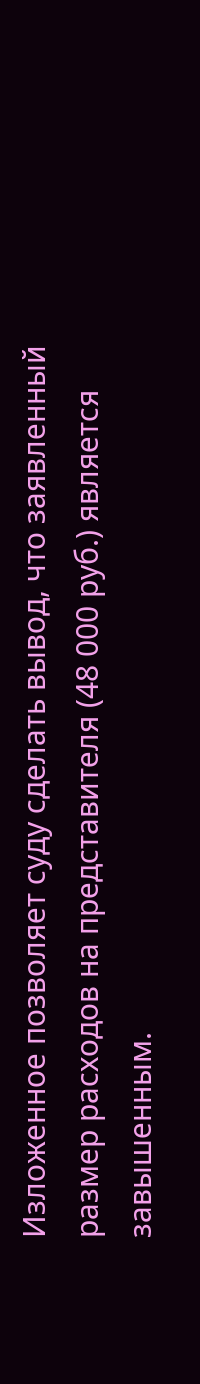Изложенное позволяет суду сделать вывод, что заявленный размер расходов на представителя (48 000 руб.) является завышенным.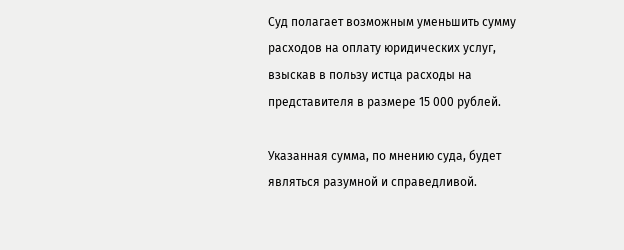Суд полагает возможным уменьшить сумму расходов на оплату юридических услуг, взыскав в пользу истца расходы на представителя в размере 15 000 рублей.

Указанная сумма, по мнению суда, будет являться разумной и справедливой.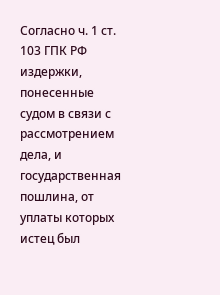Согласно ч. 1 ст. 103 ГПК РФ издержки, понесенные судом в связи с рассмотрением дела, и государственная пошлина, от уплаты которых истец был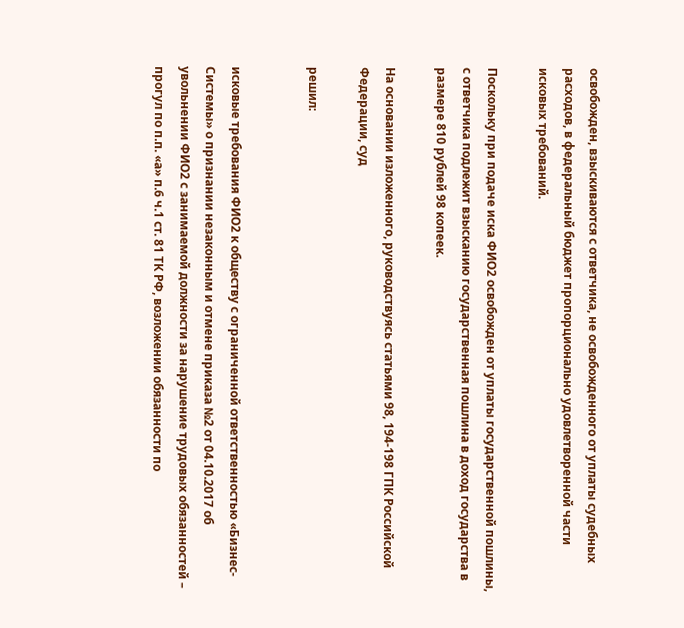освобожден, взыскиваются с ответчика, не освобожденного от уплаты судебных расходов, в федеральный бюджет пропорционально удовлетворенной части исковых требований.

Поскольку при подаче иска ФИО2 освобожден от уплаты государственной пошлины, с ответчика подлежит взысканию государственная пошлина в доход государства в размере 810 рублей 98 копеек.

На основании изложенного, руководствуясь статьями 98, 194-198 ГПК Российской Федерации, суд

решил:


исковые требования ФИО2 к обществу с ограниченной ответственностью «Бизнес-Системы» о признании незаконным и отмене приказа №2 от 04.10.2017 об увольнении ФИО2 с занимаемой должности за нарушение трудовых обязанностей – прогул по п.п. «а» п.6 ч.1 ст. 81 ТК РФ, возложении обязанности по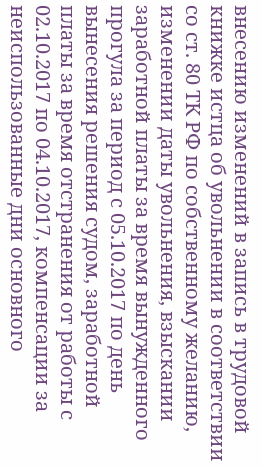внесению изменений в запись в трудовой книжке истца об увольнении в соответствии со ст. 80 ТК РФ по собственному желанию, изменении даты увольнения, взыскании заработной платы за время вынужденного прогула за период с 05.10.2017 по день вынесения решения судом, заработной платы за время отстранения от работы с 02.10.2017 по 04.10.2017, компенсации за неиспользованные дни основного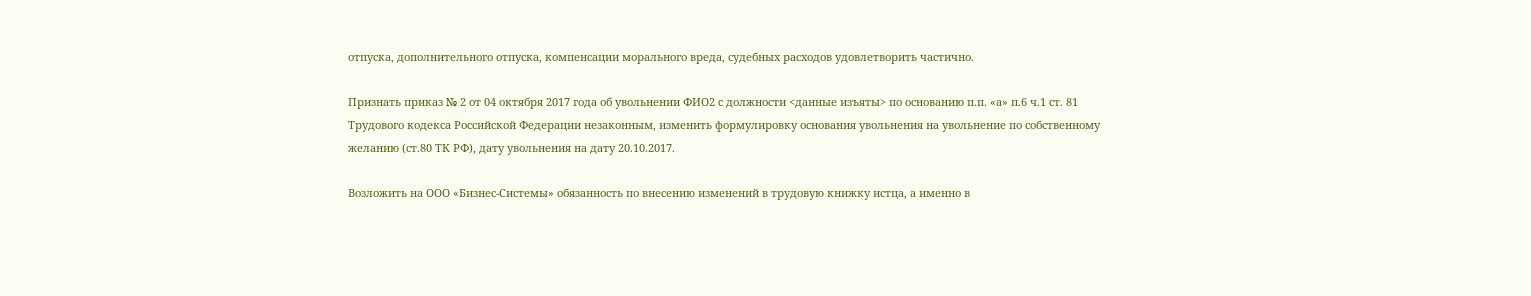отпуска, дополнительного отпуска, компенсации морального вреда, судебных расходов удовлетворить частично.

Признать приказ № 2 от 04 октября 2017 года об увольнении ФИО2 с должности <данные изъяты> по основанию п.п. «а» п.6 ч.1 ст. 81 Трудового кодекса Российской Федерации незаконным, изменить формулировку основания увольнения на увольнение по собственному желанию (ст.80 ТК РФ), дату увольнения на дату 20.10.2017.

Возложить на ООО «Бизнес-Системы» обязанность по внесению изменений в трудовую книжку истца, а именно в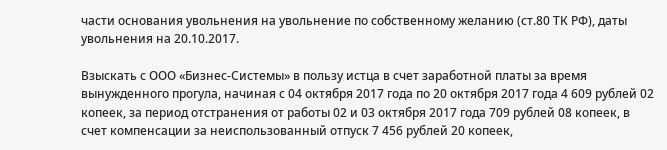части основания увольнения на увольнение по собственному желанию (ст.80 ТК РФ), даты увольнения на 20.10.2017.

Взыскать с ООО «Бизнес-Системы» в пользу истца в счет заработной платы за время вынужденного прогула, начиная с 04 октября 2017 года по 20 октября 2017 года 4 609 рублей 02 копеек, за период отстранения от работы 02 и 03 октября 2017 года 709 рублей 08 копеек, в счет компенсации за неиспользованный отпуск 7 456 рублей 20 копеек,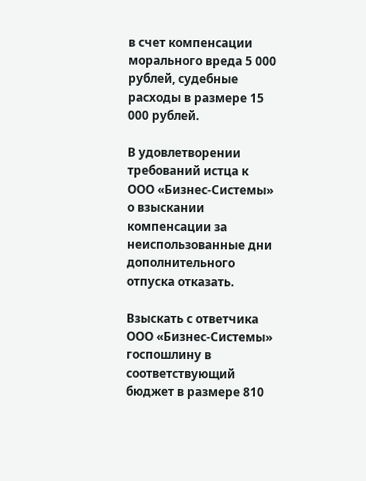в счет компенсации морального вреда 5 000 рублей, судебные расходы в размере 15 000 рублей.

В удовлетворении требований истца к ООО «Бизнес-Системы» о взыскании компенсации за неиспользованные дни дополнительного отпуска отказать.

Взыскать с ответчика ООО «Бизнес-Системы» госпошлину в соответствующий бюджет в размере 810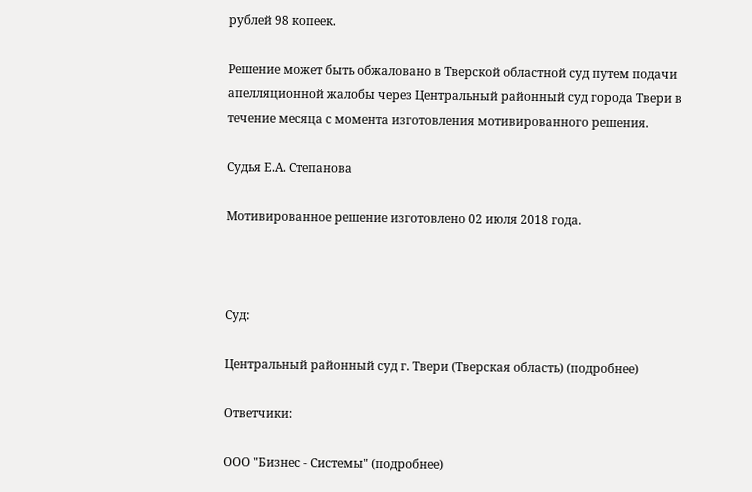рублей 98 копеек.

Решение может быть обжаловано в Тверской областной суд путем подачи апелляционной жалобы через Центральный районный суд города Твери в течение месяца с момента изготовления мотивированного решения.

Судья Е.А. Степанова

Мотивированное решение изготовлено 02 июля 2018 года.



Суд:

Центральный районный суд г. Твери (Тверская область) (подробнее)

Ответчики:

ООО "Бизнес - Системы" (подробнее)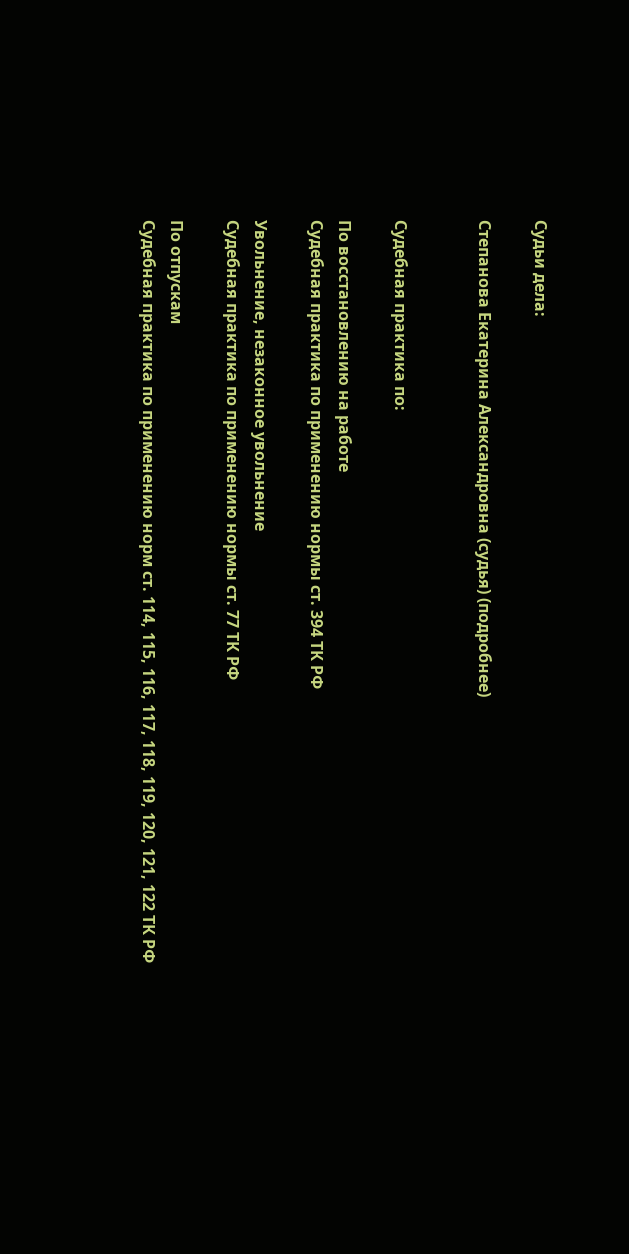Судьи дела:

Степанова Екатерина Александровна (судья) (подробнее)


Судебная практика по:

По восстановлению на работе
Судебная практика по применению нормы ст. 394 ТК РФ

Увольнение, незаконное увольнение
Судебная практика по применению нормы ст. 77 ТК РФ

По отпускам
Судебная практика по применению норм ст. 114, 115, 116, 117, 118, 119, 120, 121, 122 ТК РФ